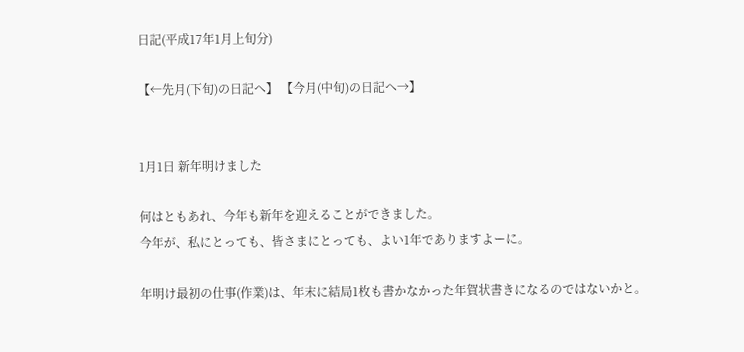日記(平成17年1月上旬分)

【←先月(下旬)の日記へ】 【今月(中旬)の日記へ→】


1月1日 新年明けました

何はともあれ、今年も新年を迎えることができました。
今年が、私にとっても、皆さまにとっても、よい1年でありますよーに。

年明け最初の仕事(作業)は、年末に結局1枚も書かなかった年賀状書きになるのではないかと。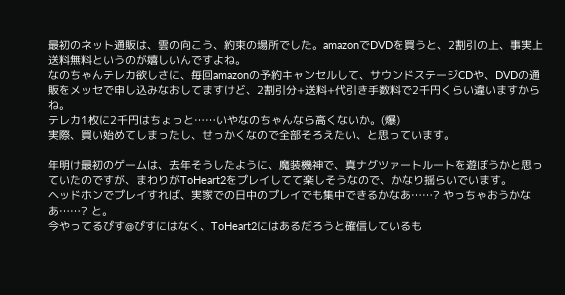最初のネット通販は、雲の向こう、約束の場所でした。amazonでDVDを買うと、2割引の上、事実上送料無料というのが嬉しいんですよね。
なのちゃんテレカ欲しさに、毎回amazonの予約キャンセルして、サウンドステージCDや、DVDの通販をメッセで申し込みなおしてますけど、2割引分+送料+代引き手数料で2千円くらい違いますからね。
テレカ1枚に2千円はちょっと……いやなのちゃんなら高くないか。(爆)
実際、買い始めてしまったし、せっかくなので全部そろえたい、と思っています。

年明け最初のゲームは、去年そうしたように、魔装機神で、真ナグツァートルートを遊ぼうかと思っていたのですが、まわりがToHeart2をプレイしてて楽しそうなので、かなり揺らいでいます。
ヘッドホンでプレイすれば、実家での日中のプレイでも集中できるかなあ……? やっちゃおうかなあ……? と。
今やってるぴす@ぴすにはなく、ToHeart2にはあるだろうと確信しているも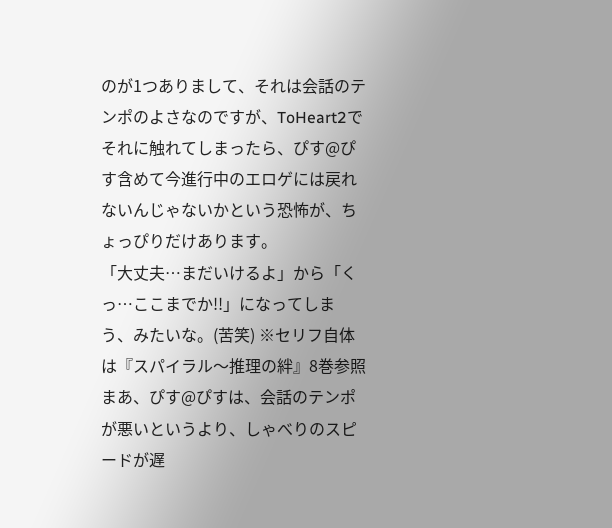のが1つありまして、それは会話のテンポのよさなのですが、ToHeart2でそれに触れてしまったら、ぴす@ぴす含めて今進行中のエロゲには戻れないんじゃないかという恐怖が、ちょっぴりだけあります。
「大丈夫…まだいけるよ」から「くっ…ここまでか!!」になってしまう、みたいな。(苦笑) ※セリフ自体は『スパイラル〜推理の絆』8巻参照
まあ、ぴす@ぴすは、会話のテンポが悪いというより、しゃべりのスピードが遅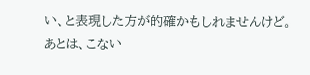い、と表現した方が的確かもしれませんけど。
あとは、こない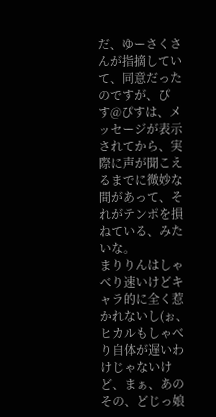だ、ゆーさくさんが指摘していて、同意だったのですが、ぴす@ぴすは、メッセージが表示されてから、実際に声が聞こえるまでに微妙な間があって、それがテンポを損ねている、みたいな。
まりりんはしゃべり速いけどキャラ的に全く惹かれないし(ぉ、ヒカルもしゃべり自体が遅いわけじゃないけど、まぁ、あのその、どじっ娘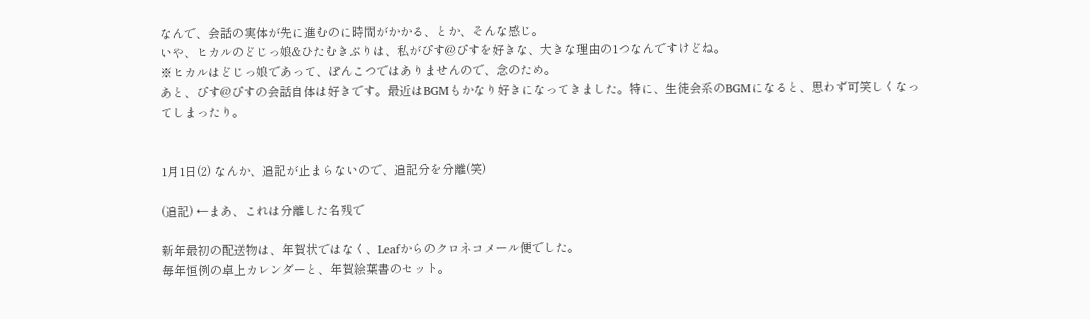なんで、会話の実体が先に進むのに時間がかかる、とか、そんな感じ。
いや、ヒカルのどじっ娘&ひたむきぶりは、私がぴす@ぴすを好きな、大きな理由の1つなんですけどね。
※ヒカルはどじっ娘であって、ぽんこつではありませんので、念のため。
あと、ぴす@ぴすの会話自体は好きです。最近はBGMもかなり好きになってきました。特に、生徒会系のBGMになると、思わず可笑しくなってしまったり。


1月1日(2) なんか、追記が止まらないので、追記分を分離(笑)

(追記) ←まあ、これは分離した名残で

新年最初の配送物は、年賀状ではなく、Leafからのクロネコメール便でした。
毎年恒例の卓上カレンダーと、年賀絵葉書のセット。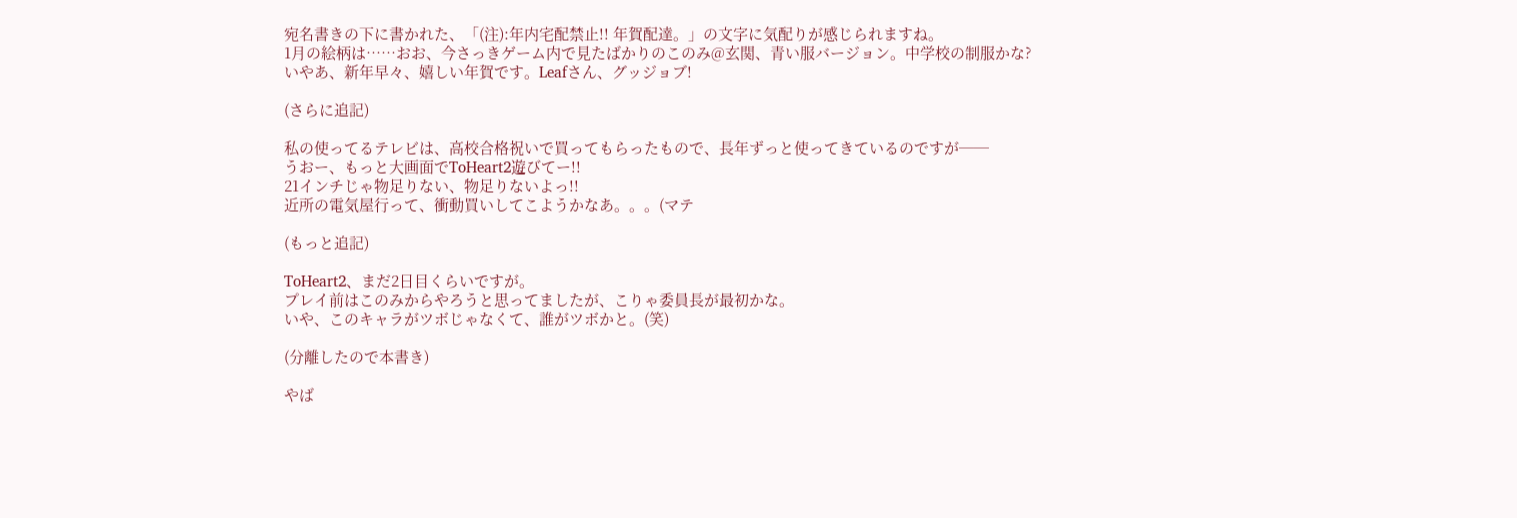宛名書きの下に書かれた、「(注):年内宅配禁止!! 年賀配達。」の文字に気配りが感じられますね。
1月の絵柄は……おお、今さっきゲーム内で見たばかりのこのみ@玄関、青い服バージョン。中学校の制服かな?
いやあ、新年早々、嬉しい年賀です。Leafさん、グッジョブ!

(さらに追記)

私の使ってるテレビは、高校合格祝いで買ってもらったもので、長年ずっと使ってきているのですが──
うおー、もっと大画面でToHeart2遊びてー!!
21インチじゃ物足りない、物足りないよっ!!
近所の電気屋行って、衝動買いしてこようかなあ。。。(マテ

(もっと追記)

ToHeart2、まだ2日目くらいですが。
プレイ前はこのみからやろうと思ってましたが、こりゃ委員長が最初かな。
いや、このキャラがツボじゃなくて、誰がツボかと。(笑)

(分離したので本書き)

やば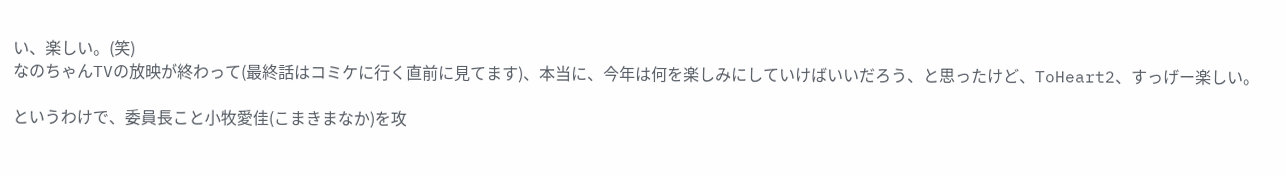い、楽しい。(笑)
なのちゃんTVの放映が終わって(最終話はコミケに行く直前に見てます)、本当に、今年は何を楽しみにしていけばいいだろう、と思ったけど、ToHeart2、すっげー楽しい。

というわけで、委員長こと小牧愛佳(こまきまなか)を攻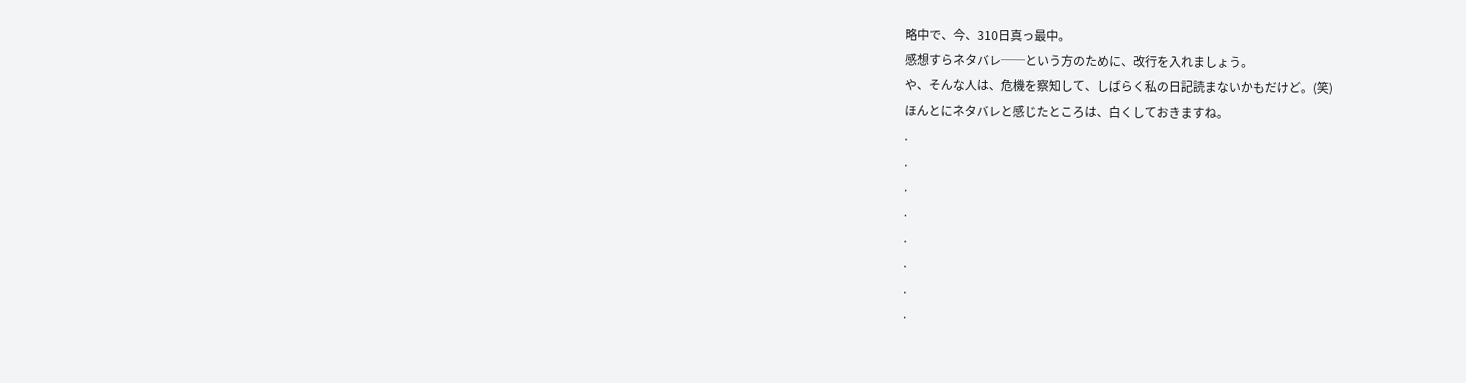略中で、今、310日真っ最中。
感想すらネタバレ──という方のために、改行を入れましょう。
や、そんな人は、危機を察知して、しばらく私の日記読まないかもだけど。(笑)
ほんとにネタバレと感じたところは、白くしておきますね。
.
.
.
.
.
.
.
.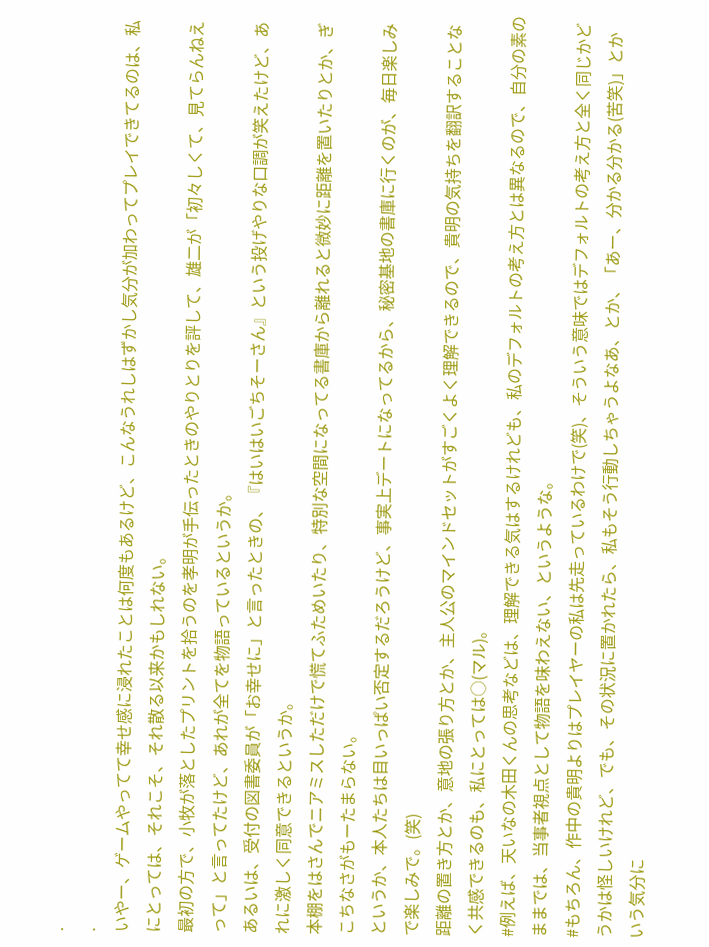.
.
いやー、ゲームやってて幸せ感に浸れたことは何度もあるけど、こんなうれしはずかし気分が加わってプレイできてるのは、私にとっては、それこそ、それ散る以来かもしれない。
最初の方で、小牧が落としたプリントを拾うのを孝明が手伝ったときのやりとりを評して、雄二が「初々しくて、見てらんねえって」と言ってたけど、あれが全てを物語っているというか。
あるいは、受付の図書委員が「お幸せに」と言ったときの、『はいはいごちそーさん』という投げやりな口調が笑えたけど、あれに激しく同意できるというか。
本棚をはさんでニアミスしただけで慌てふためいたり、特別な空間になってる書庫から離れると微妙に距離を置いたりとか、ぎこちなさがもーたまらない。
というか、本人たちは目いっぱい否定するだろうけど、事実上デートになってるから、秘密基地の書庫に行くのが、毎日楽しみで楽しみで。(笑)
距離の置き方とか、意地の張り方とか、主人公のマインドセットがすごくよく理解できるので、貴明の気持ちを翻訳することなく共感できるのも、私にとっては○(マル)。
#例えば、天いなの木田くんの思考などは、理解できる気はするけれども、私のデフォルトの考え方とは異なるので、自分の素のままでは、当事者視点として物語を味わえない、というような。
#もちろん、作中の貴明よりはプレイヤーの私は先走っているわけで(笑)、そういう意味ではデフォルトの考え方と全く同じかどうかは怪しいけれど、でも、その状況に置かれたら、私もそう行動しちゃうよなあ、とか、「あー、分かる分かる(苦笑)」とかいう気分に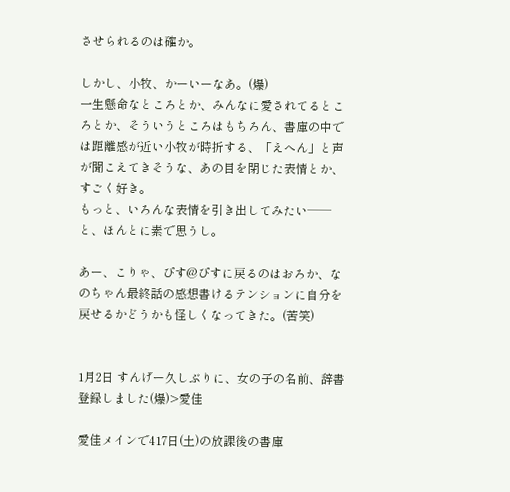させられるのは確か。

しかし、小牧、かーいーなあ。(爆)
一生懸命なところとか、みんなに愛されてるところとか、そういうところはもちろん、書庫の中では距離感が近い小牧が時折する、「えへん」と声が聞こえてきそうな、あの目を閉じた表情とか、すごく好き。
もっと、いろんな表情を引き出してみたい──と、ほんとに素で思うし。

あー、こりゃ、ぴす@ぴすに戻るのはおろか、なのちゃん最終話の感想書けるテンションに自分を戻せるかどうかも怪しくなってきた。(苦笑)


1月2日 すんげー久しぶりに、女の子の名前、辞書登録しました(爆)>愛佳

愛佳メインで417日(土)の放課後の書庫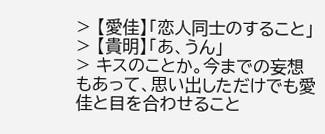> 【愛佳】「恋人同士のすること」
> 【貴明】「あ、うん」
> キスのことか。今までの妄想もあって、思い出しただけでも愛佳と目を合わせること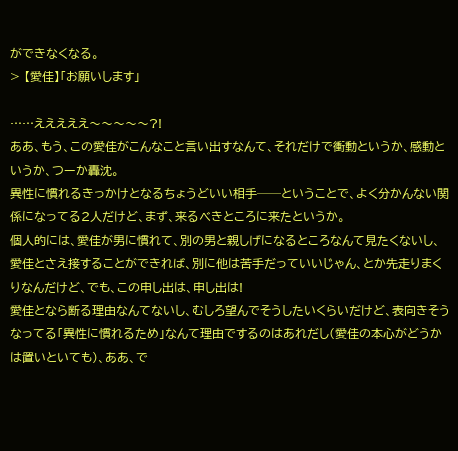ができなくなる。
> 【愛佳】「お願いします」

……えええええ〜〜〜〜〜?!
ああ、もう、この愛佳がこんなこと言い出すなんて、それだけで衝動というか、感動というか、つーか轟沈。
異性に慣れるきっかけとなるちょうどいい相手──ということで、よく分かんない関係になってる2人だけど、まず、来るべきところに来たというか。
個人的には、愛佳が男に慣れて、別の男と親しげになるところなんて見たくないし、愛佳とさえ接することができれば、別に他は苦手だっていいじゃん、とか先走りまくりなんだけど、でも、この申し出は、申し出は!
愛佳となら断る理由なんてないし、むしろ望んでそうしたいくらいだけど、表向きそうなってる「異性に慣れるため」なんて理由でするのはあれだし(愛佳の本心がどうかは置いといても)、ああ、で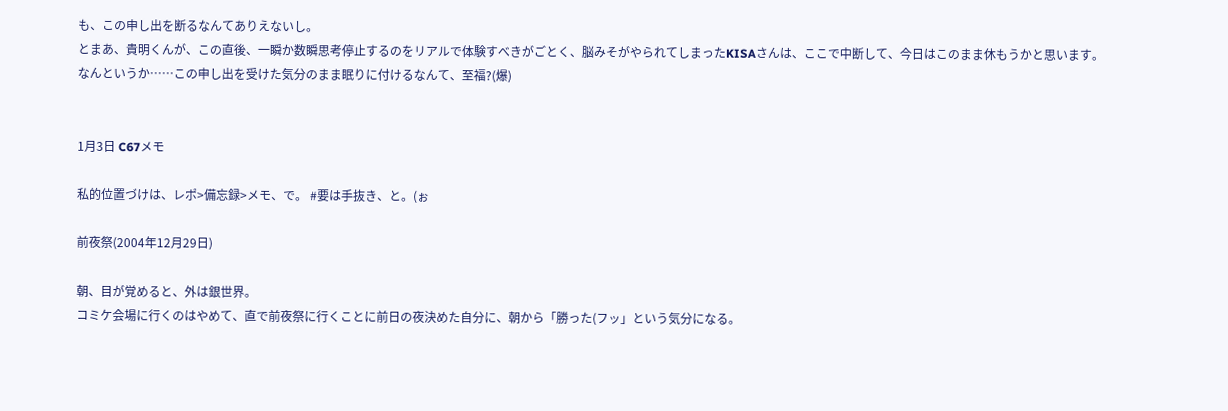も、この申し出を断るなんてありえないし。
とまあ、貴明くんが、この直後、一瞬か数瞬思考停止するのをリアルで体験すべきがごとく、脳みそがやられてしまったKISAさんは、ここで中断して、今日はこのまま休もうかと思います。
なんというか……この申し出を受けた気分のまま眠りに付けるなんて、至福?(爆)


1月3日 C67メモ

私的位置づけは、レポ>備忘録>メモ、で。 #要は手抜き、と。(ぉ

前夜祭(2004年12月29日)

朝、目が覚めると、外は銀世界。
コミケ会場に行くのはやめて、直で前夜祭に行くことに前日の夜決めた自分に、朝から「勝った(フッ」という気分になる。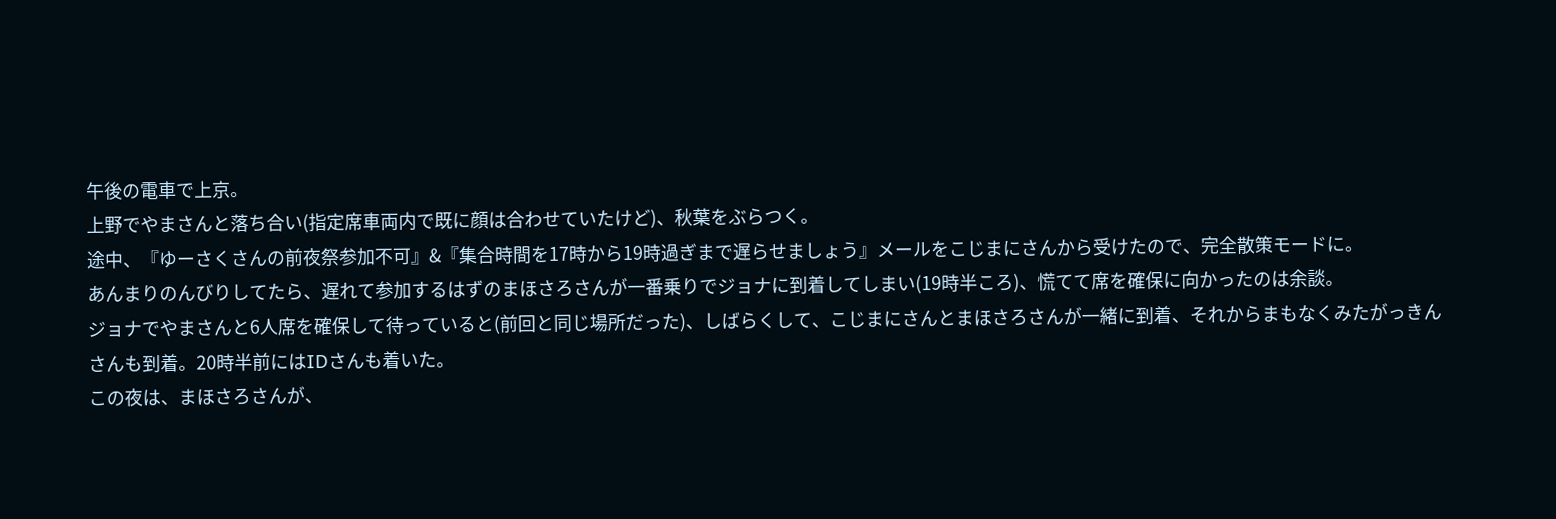午後の電車で上京。
上野でやまさんと落ち合い(指定席車両内で既に顔は合わせていたけど)、秋葉をぶらつく。
途中、『ゆーさくさんの前夜祭参加不可』&『集合時間を17時から19時過ぎまで遅らせましょう』メールをこじまにさんから受けたので、完全散策モードに。
あんまりのんびりしてたら、遅れて参加するはずのまほさろさんが一番乗りでジョナに到着してしまい(19時半ころ)、慌てて席を確保に向かったのは余談。
ジョナでやまさんと6人席を確保して待っていると(前回と同じ場所だった)、しばらくして、こじまにさんとまほさろさんが一緒に到着、それからまもなくみたがっきんさんも到着。20時半前にはIDさんも着いた。
この夜は、まほさろさんが、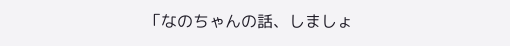「なのちゃんの話、しましょ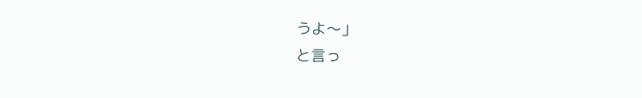うよ〜」
と言っ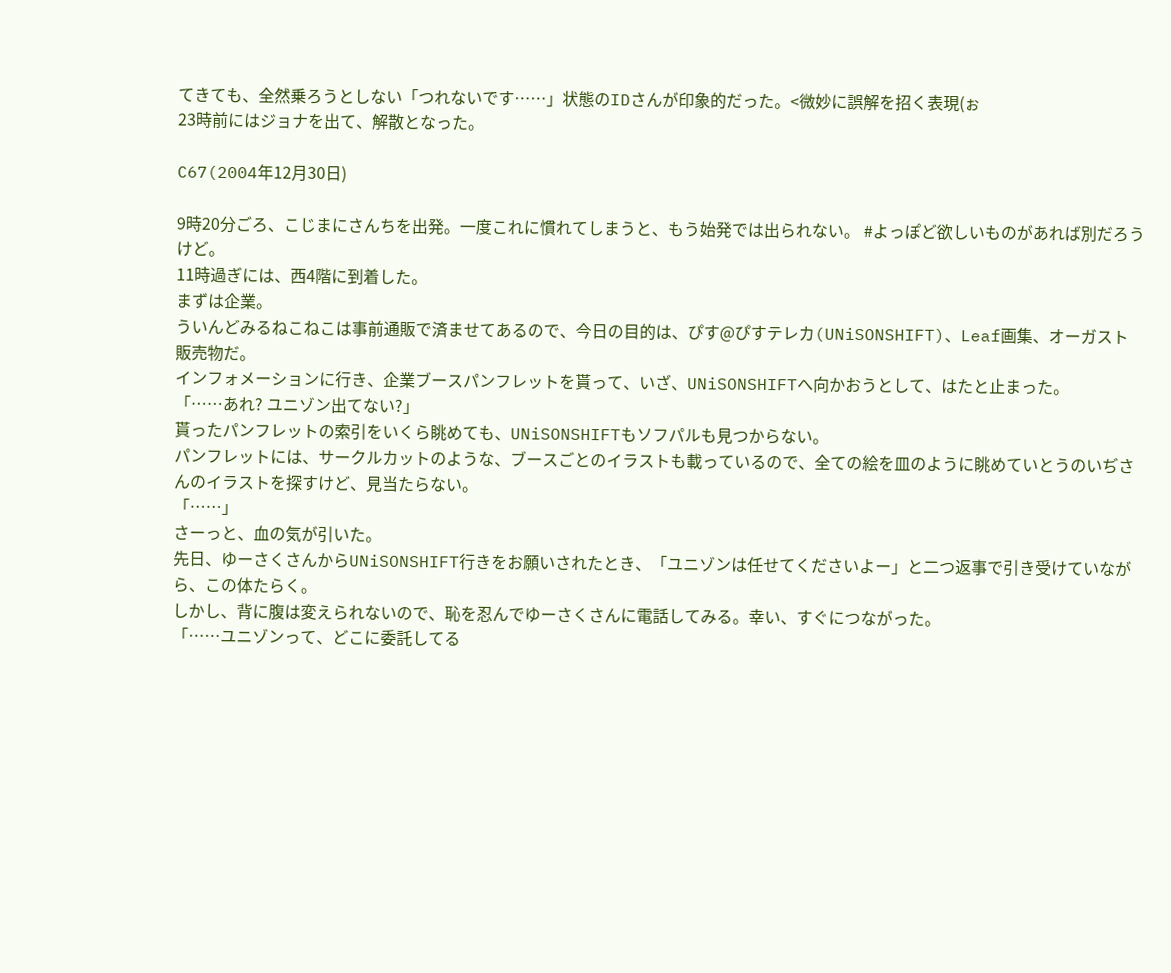てきても、全然乗ろうとしない「つれないです……」状態のIDさんが印象的だった。<微妙に誤解を招く表現(ぉ
23時前にはジョナを出て、解散となった。

C67(2004年12月30日)

9時20分ごろ、こじまにさんちを出発。一度これに慣れてしまうと、もう始発では出られない。 #よっぽど欲しいものがあれば別だろうけど。
11時過ぎには、西4階に到着した。
まずは企業。
ういんどみるねこねこは事前通販で済ませてあるので、今日の目的は、ぴす@ぴすテレカ(UNiSONSHIFT)、Leaf画集、オーガスト販売物だ。
インフォメーションに行き、企業ブースパンフレットを貰って、いざ、UNiSONSHIFTへ向かおうとして、はたと止まった。
「……あれ? ユニゾン出てない?」
貰ったパンフレットの索引をいくら眺めても、UNiSONSHIFTもソフパルも見つからない。
パンフレットには、サークルカットのような、ブースごとのイラストも載っているので、全ての絵を皿のように眺めていとうのいぢさんのイラストを探すけど、見当たらない。
「……」
さーっと、血の気が引いた。
先日、ゆーさくさんからUNiSONSHIFT行きをお願いされたとき、「ユニゾンは任せてくださいよー」と二つ返事で引き受けていながら、この体たらく。
しかし、背に腹は変えられないので、恥を忍んでゆーさくさんに電話してみる。幸い、すぐにつながった。
「……ユニゾンって、どこに委託してる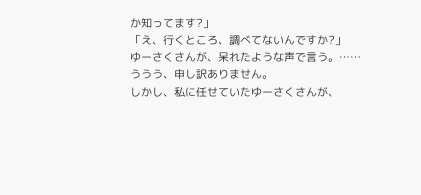か知ってます?」
「え、行くところ、調べてないんですか?」
ゆーさくさんが、呆れたような声で言う。……ううう、申し訳ありません。
しかし、私に任せていたゆーさくさんが、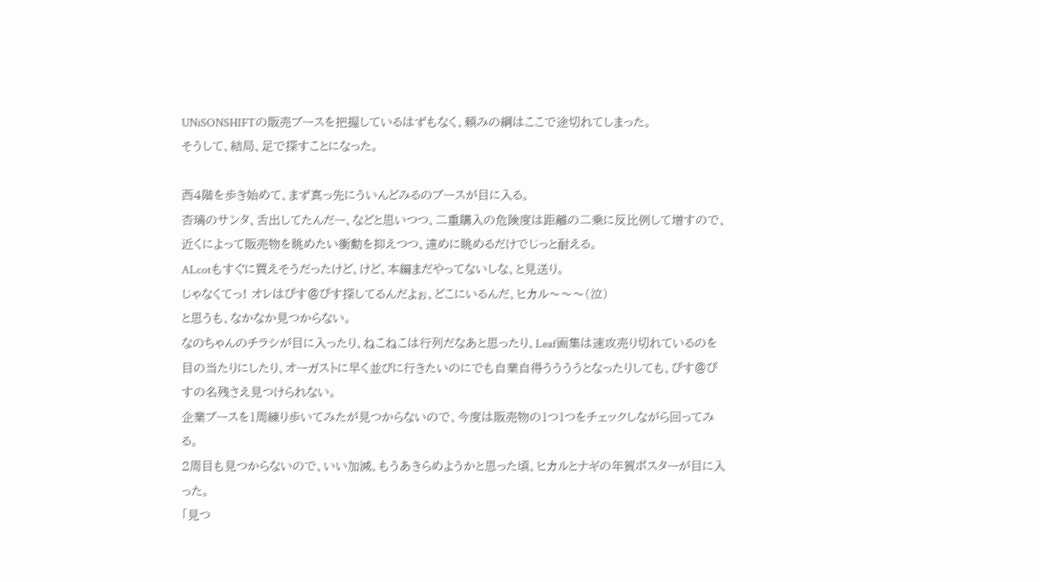UNiSONSHIFTの販売ブースを把握しているはずもなく、頼みの綱はここで途切れてしまった。
そうして、結局、足で探すことになった。

西4階を歩き始めて、まず真っ先にういんどみるのブースが目に入る。
杏璃のサンタ、舌出してたんだー、などと思いつつ、二重購入の危険度は距離の二乗に反比例して増すので、近くによって販売物を眺めたい衝動を抑えつつ、遠めに眺めるだけでじっと耐える。
ALcotもすぐに買えそうだったけど、けど、本編まだやってないしな、と見送り。
じゃなくてっ! オレはぴす@ぴす探してるんだよぉ、どこにいるんだ、ヒカル〜〜〜(泣)
と思うも、なかなか見つからない。
なのちゃんのチラシが目に入ったり、ねこねこは行列だなあと思ったり、Leaf画集は速攻売り切れているのを目の当たりにしたり、オーガストに早く並びに行きたいのにでも自業自得ううううとなったりしても、ぴす@ぴすの名残さえ見つけられない。
企業ブースを1周練り歩いてみたが見つからないので、今度は販売物の1つ1つをチェックしながら回ってみる。
2周目も見つからないので、いい加減、もうあきらめようかと思った頃、ヒカルとナギの年賀ポスターが目に入った。
「見つ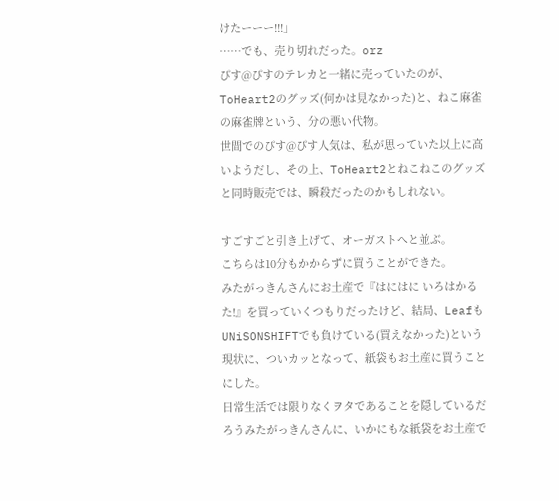けたーーー!!!」
……でも、売り切れだった。orz
ぴす@ぴすのテレカと一緒に売っていたのが、ToHeart2のグッズ(何かは見なかった)と、ねこ麻雀の麻雀牌という、分の悪い代物。
世間でのぴす@ぴす人気は、私が思っていた以上に高いようだし、その上、ToHeart2とねこねこのグッズと同時販売では、瞬殺だったのかもしれない。

すごすごと引き上げて、オーガストへと並ぶ。
こちらは10分もかからずに買うことができた。
みたがっきんさんにお土産で『はにはに いろはかるた!』を買っていくつもりだったけど、結局、LeafもUNiSONSHIFTでも負けている(買えなかった)という現状に、ついカッとなって、紙袋もお土産に買うことにした。
日常生活では限りなくヲタであることを隠しているだろうみたがっきんさんに、いかにもな紙袋をお土産で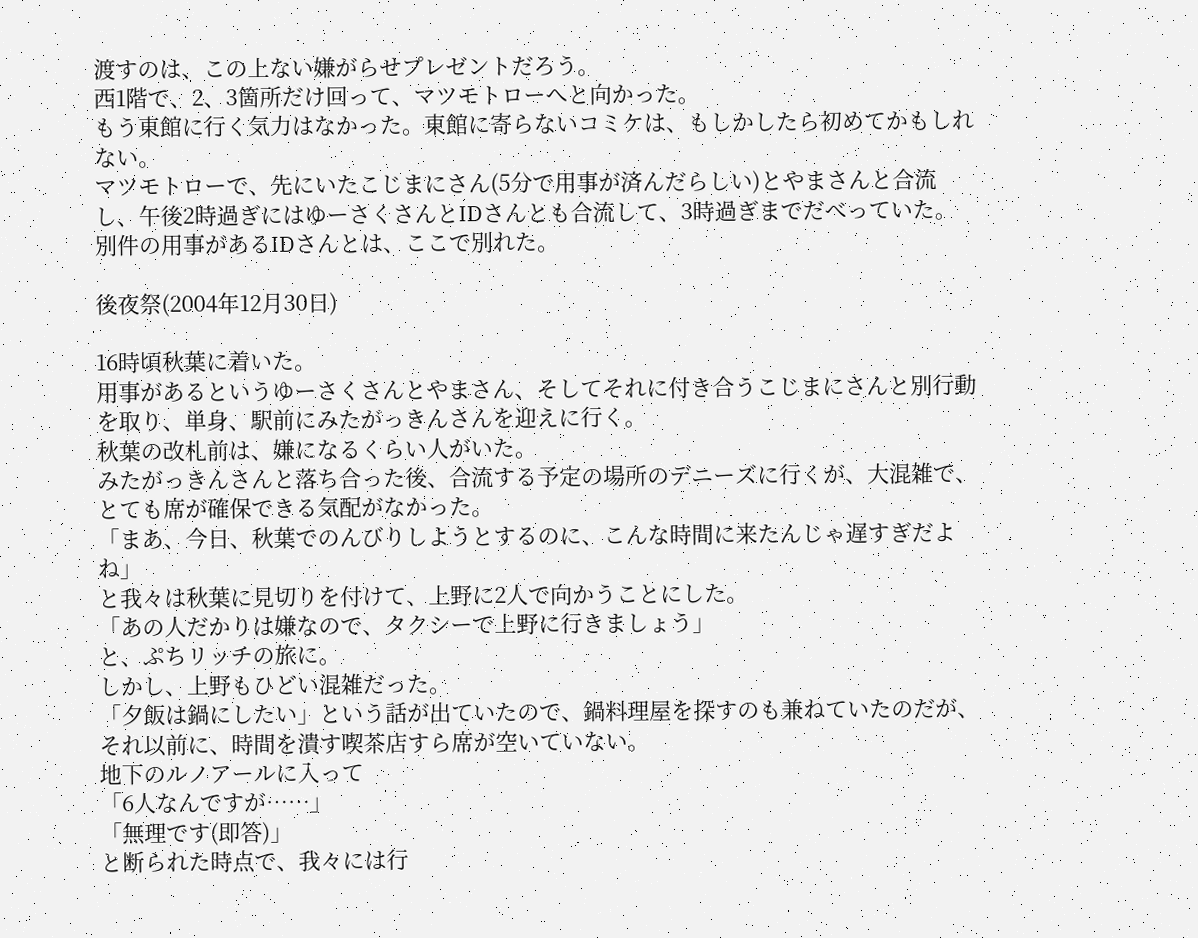渡すのは、この上ない嫌がらせプレゼントだろう。
西1階で、2、3箇所だけ回って、マツモトローへと向かった。
もう東館に行く気力はなかった。東館に寄らないコミケは、もしかしたら初めてかもしれない。
マツモトローで、先にいたこじまにさん(5分で用事が済んだらしい)とやまさんと合流し、午後2時過ぎにはゆーさくさんとIDさんとも合流して、3時過ぎまでだべっていた。
別件の用事があるIDさんとは、ここで別れた。

後夜祭(2004年12月30日)

16時頃秋葉に着いた。
用事があるというゆーさくさんとやまさん、そしてそれに付き合うこじまにさんと別行動を取り、単身、駅前にみたがっきんさんを迎えに行く。
秋葉の改札前は、嫌になるくらい人がいた。
みたがっきんさんと落ち合った後、合流する予定の場所のデニーズに行くが、大混雑で、とても席が確保できる気配がなかった。
「まあ、今日、秋葉でのんびりしようとするのに、こんな時間に来たんじゃ遅すぎだよね」
と我々は秋葉に見切りを付けて、上野に2人で向かうことにした。
「あの人だかりは嫌なので、タクシーで上野に行きましょう」
と、ぷちリッチの旅に。
しかし、上野もひどい混雑だった。
「夕飯は鍋にしたい」という話が出ていたので、鍋料理屋を探すのも兼ねていたのだが、それ以前に、時間を潰す喫茶店すら席が空いていない。
地下のルノアールに入って
「6人なんですが……」
「無理です(即答)」
と断られた時点で、我々には行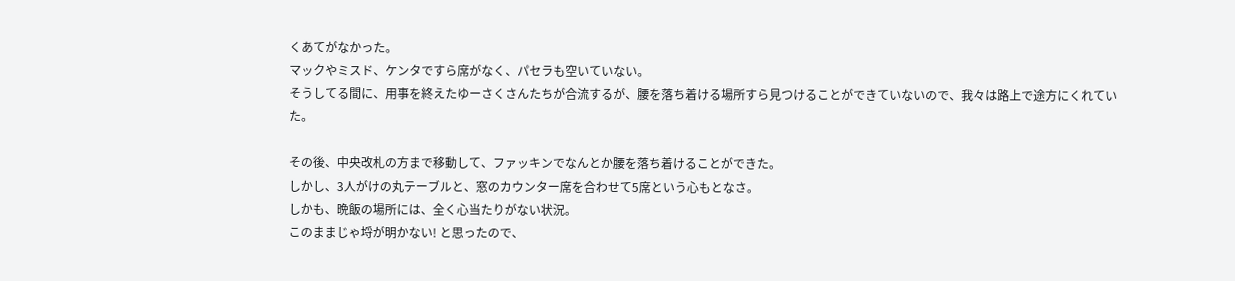くあてがなかった。
マックやミスド、ケンタですら席がなく、パセラも空いていない。
そうしてる間に、用事を終えたゆーさくさんたちが合流するが、腰を落ち着ける場所すら見つけることができていないので、我々は路上で途方にくれていた。

その後、中央改札の方まで移動して、ファッキンでなんとか腰を落ち着けることができた。
しかし、3人がけの丸テーブルと、窓のカウンター席を合わせて5席という心もとなさ。
しかも、晩飯の場所には、全く心当たりがない状況。
このままじゃ埒が明かない! と思ったので、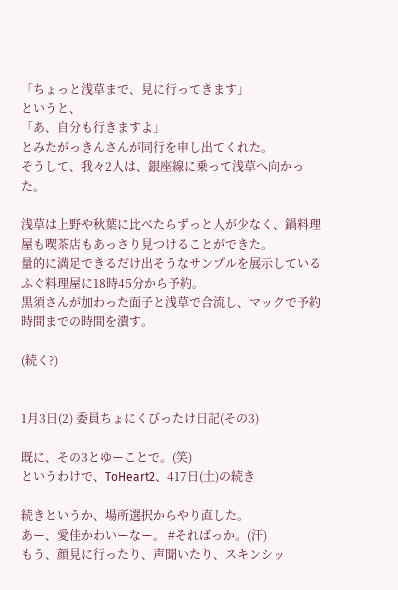「ちょっと浅草まで、見に行ってきます」
というと、
「あ、自分も行きますよ」
とみたがっきんさんが同行を申し出てくれた。
そうして、我々2人は、銀座線に乗って浅草へ向かった。

浅草は上野や秋葉に比べたらずっと人が少なく、鍋料理屋も喫茶店もあっさり見つけることができた。
量的に満足できるだけ出そうなサンプルを展示しているふぐ料理屋に18時45分から予約。
黒須さんが加わった面子と浅草で合流し、マックで予約時間までの時間を潰す。

(続く?)


1月3日(2) 委員ちょにくびったけ日記(その3)

既に、その3とゆーことで。(笑)
というわけで、ToHeart2、417日(土)の続き

続きというか、場所選択からやり直した。
あー、愛佳かわいーなー。 #そればっか。(汗)
もう、顔見に行ったり、声聞いたり、スキンシッ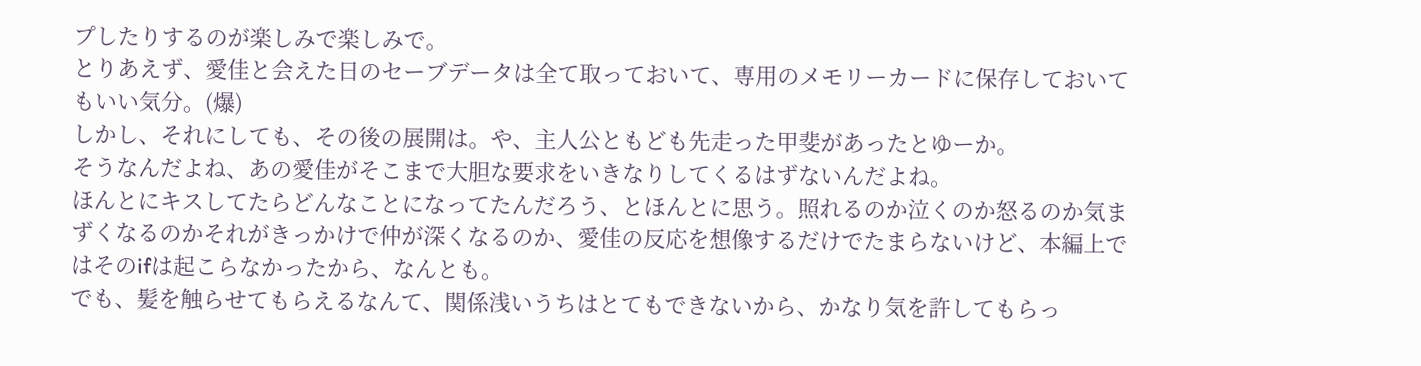プしたりするのが楽しみで楽しみで。
とりあえず、愛佳と会えた日のセーブデータは全て取っておいて、専用のメモリーカードに保存しておいてもいい気分。(爆)
しかし、それにしても、その後の展開は。や、主人公ともども先走った甲斐があったとゆーか。
そうなんだよね、あの愛佳がそこまで大胆な要求をいきなりしてくるはずないんだよね。
ほんとにキスしてたらどんなことになってたんだろう、とほんとに思う。照れるのか泣くのか怒るのか気まずくなるのかそれがきっかけで仲が深くなるのか、愛佳の反応を想像するだけでたまらないけど、本編上ではそのifは起こらなかったから、なんとも。
でも、髪を触らせてもらえるなんて、関係浅いうちはとてもできないから、かなり気を許してもらっ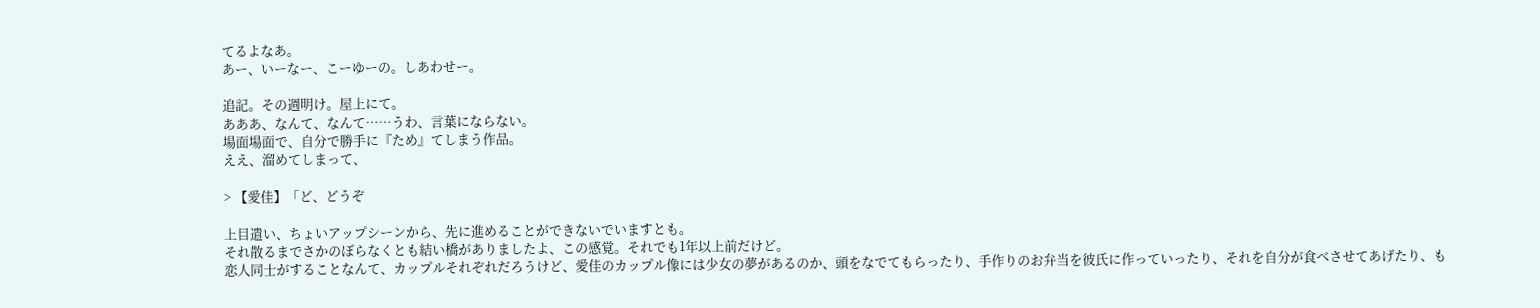てるよなあ。
あー、いーなー、こーゆーの。しあわせー。

追記。その週明け。屋上にて。
あああ、なんて、なんて……うわ、言葉にならない。
場面場面で、自分で勝手に『ため』てしまう作品。
ええ、溜めてしまって、

> 【愛佳】「ど、どうぞ

上目遣い、ちょいアップシーンから、先に進めることができないでいますとも。
それ散るまでさかのぼらなくとも結い橋がありましたよ、この感覚。それでも1年以上前だけど。
恋人同士がすることなんて、カップルそれぞれだろうけど、愛佳のカップル像には少女の夢があるのか、頭をなでてもらったり、手作りのお弁当を彼氏に作っていったり、それを自分が食べさせてあげたり、も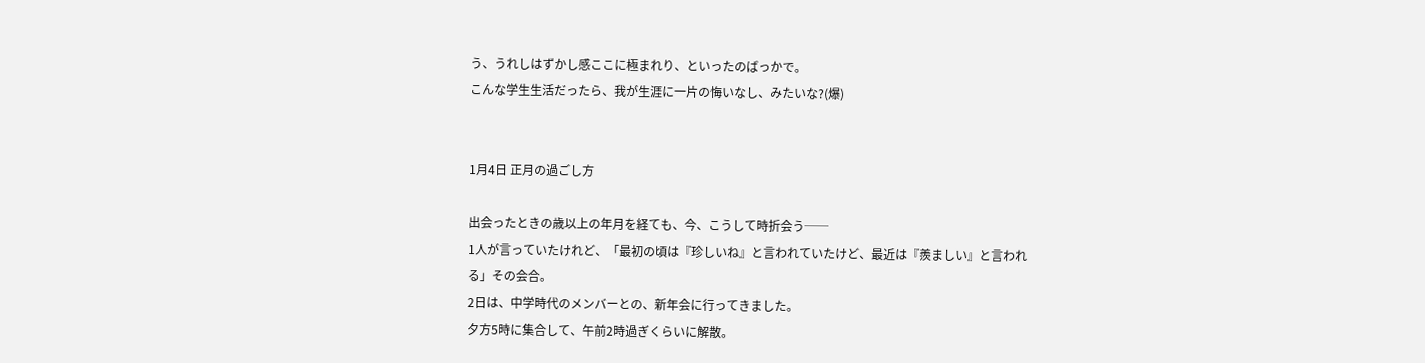う、うれしはずかし感ここに極まれり、といったのばっかで。
こんな学生生活だったら、我が生涯に一片の悔いなし、みたいな?(爆)


1月4日 正月の過ごし方

出会ったときの歳以上の年月を経ても、今、こうして時折会う──
1人が言っていたけれど、「最初の頃は『珍しいね』と言われていたけど、最近は『羨ましい』と言われる」その会合。
2日は、中学時代のメンバーとの、新年会に行ってきました。
夕方5時に集合して、午前2時過ぎくらいに解散。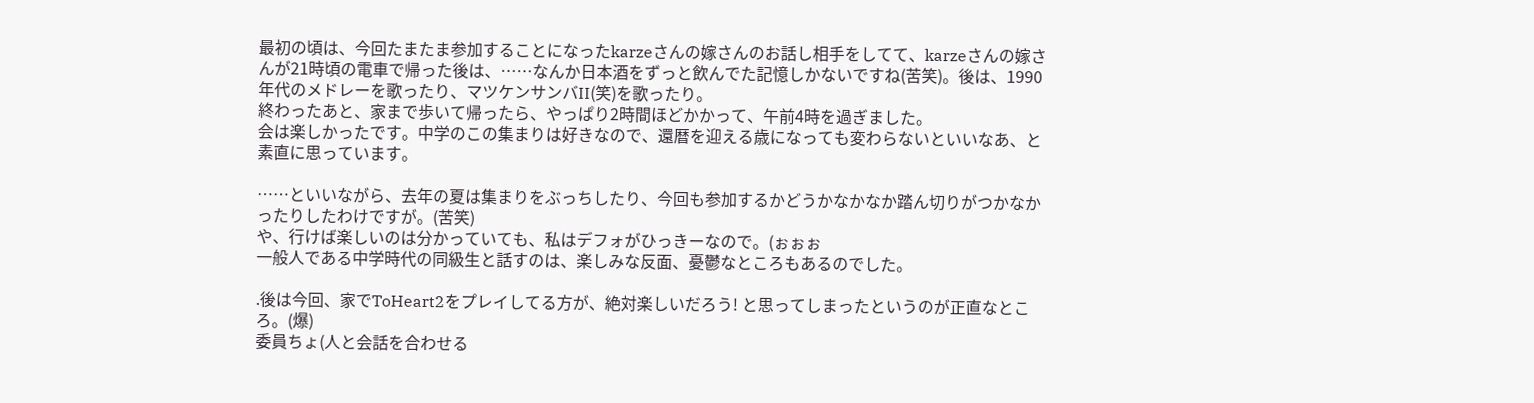最初の頃は、今回たまたま参加することになったkarzeさんの嫁さんのお話し相手をしてて、karzeさんの嫁さんが21時頃の電車で帰った後は、……なんか日本酒をずっと飲んでた記憶しかないですね(苦笑)。後は、1990年代のメドレーを歌ったり、マツケンサンバII(笑)を歌ったり。
終わったあと、家まで歩いて帰ったら、やっぱり2時間ほどかかって、午前4時を過ぎました。
会は楽しかったです。中学のこの集まりは好きなので、還暦を迎える歳になっても変わらないといいなあ、と素直に思っています。

……といいながら、去年の夏は集まりをぶっちしたり、今回も参加するかどうかなかなか踏ん切りがつかなかったりしたわけですが。(苦笑)
や、行けば楽しいのは分かっていても、私はデフォがひっきーなので。(ぉぉぉ
一般人である中学時代の同級生と話すのは、楽しみな反面、憂鬱なところもあるのでした。

.後は今回、家でToHeart2をプレイしてる方が、絶対楽しいだろう! と思ってしまったというのが正直なところ。(爆)
委員ちょ(人と会話を合わせる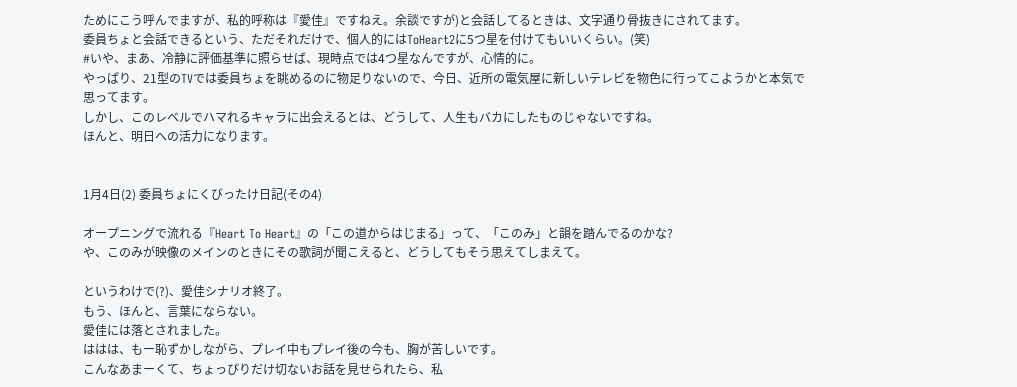ためにこう呼んでますが、私的呼称は『愛佳』ですねえ。余談ですが)と会話してるときは、文字通り骨抜きにされてます。
委員ちょと会話できるという、ただそれだけで、個人的にはToHeart2に5つ星を付けてもいいくらい。(笑)
#いや、まあ、冷静に評価基準に照らせば、現時点では4つ星なんですが、心情的に。
やっぱり、21型のTVでは委員ちょを眺めるのに物足りないので、今日、近所の電気屋に新しいテレビを物色に行ってこようかと本気で思ってます。
しかし、このレベルでハマれるキャラに出会えるとは、どうして、人生もバカにしたものじゃないですね。
ほんと、明日への活力になります。


1月4日(2) 委員ちょにくびったけ日記(その4)

オープニングで流れる『Heart To Heart』の「この道からはじまる」って、「このみ」と韻を踏んでるのかな?
や、このみが映像のメインのときにその歌詞が聞こえると、どうしてもそう思えてしまえて。

というわけで(?)、愛佳シナリオ終了。
もう、ほんと、言葉にならない。
愛佳には落とされました。
ははは、もー恥ずかしながら、プレイ中もプレイ後の今も、胸が苦しいです。
こんなあまーくて、ちょっぴりだけ切ないお話を見せられたら、私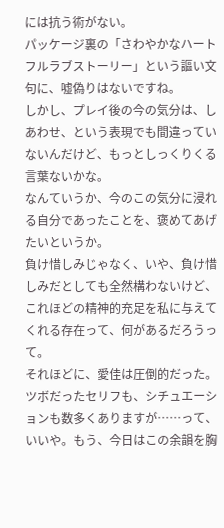には抗う術がない。
パッケージ裏の「さわやかなハートフルラブストーリー」という謳い文句に、嘘偽りはないですね。
しかし、プレイ後の今の気分は、しあわせ、という表現でも間違っていないんだけど、もっとしっくりくる言葉ないかな。
なんていうか、今のこの気分に浸れる自分であったことを、褒めてあげたいというか。
負け惜しみじゃなく、いや、負け惜しみだとしても全然構わないけど、これほどの精神的充足を私に与えてくれる存在って、何があるだろうって。
それほどに、愛佳は圧倒的だった。
ツボだったセリフも、シチュエーションも数多くありますが……って、いいや。もう、今日はこの余韻を胸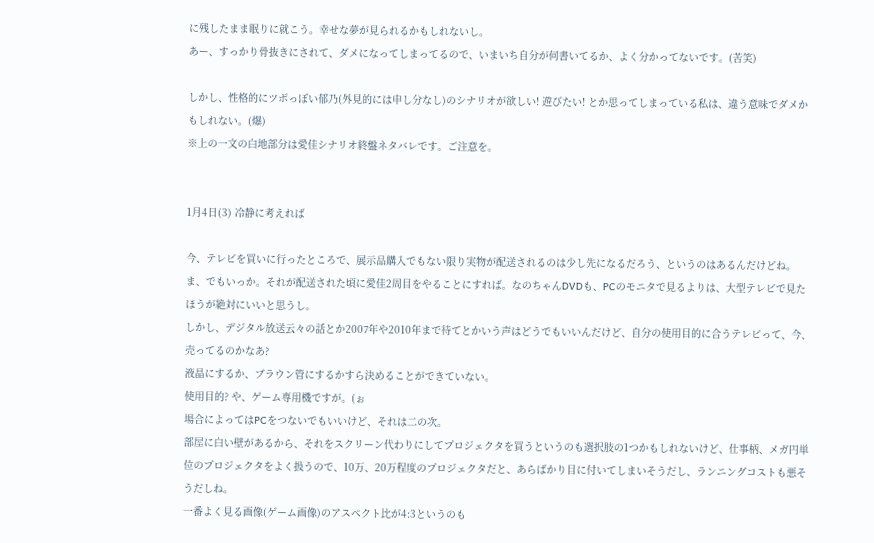に残したまま眠りに就こう。幸せな夢が見られるかもしれないし。
あー、すっかり骨抜きにされて、ダメになってしまってるので、いまいち自分が何書いてるか、よく分かってないです。(苦笑)

しかし、性格的にツボっぽい郁乃(外見的には申し分なし)のシナリオが欲しい! 遊びたい! とか思ってしまっている私は、違う意味でダメかもしれない。(爆)
※上の一文の白地部分は愛佳シナリオ終盤ネタバレです。ご注意を。


1月4日(3) 冷静に考えれば

今、テレビを買いに行ったところで、展示品購入でもない限り実物が配送されるのは少し先になるだろう、というのはあるんだけどね。
ま、でもいっか。それが配送された頃に愛佳2周目をやることにすれば。なのちゃんDVDも、PCのモニタで見るよりは、大型テレビで見たほうが絶対にいいと思うし。
しかし、デジタル放送云々の話とか2007年や2010年まで待てとかいう声はどうでもいいんだけど、自分の使用目的に合うテレビって、今、売ってるのかなあ?
液晶にするか、ブラウン管にするかすら決めることができていない。
使用目的? や、ゲーム専用機ですが。(ぉ
場合によってはPCをつないでもいいけど、それは二の次。
部屋に白い壁があるから、それをスクリーン代わりにしてプロジェクタを買うというのも選択肢の1つかもしれないけど、仕事柄、メガ円単位のプロジェクタをよく扱うので、10万、20万程度のプロジェクタだと、あらばかり目に付いてしまいそうだし、ランニングコストも悪そうだしね。
一番よく見る画像(ゲーム画像)のアスペクト比が4:3というのも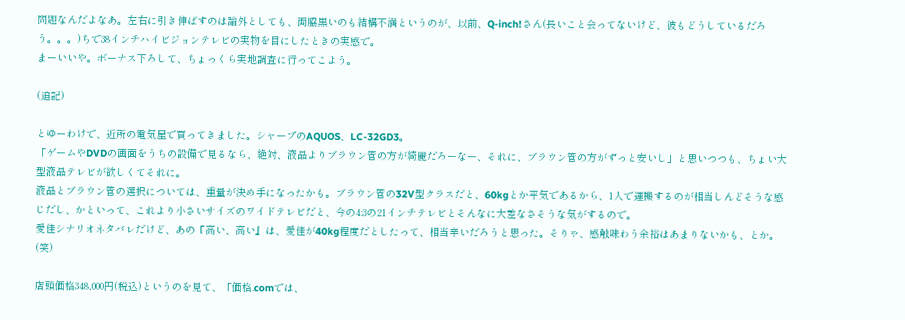問題なんだよなあ。左右に引き伸ばすのは論外としても、両脇黒いのも結構不満というのが、以前、Q-inch!さん(長いこと会ってないけど、彼もどうしているだろう。。。)ちで38インチハイビジョンテレビの実物を目にしたときの実感で。
まーいいや。ボーナス下ろして、ちょっくら実地調査に行ってこよう。

(追記)

とゆーわけで、近所の電気屋で買ってきました。シャープのAQUOS、LC-32GD3。
「ゲームやDVDの画面をうちの設備で見るなら、絶対、液晶よりブラウン管の方が綺麗だろーなー、それに、ブラウン管の方がずっと安いし」と思いつつも、ちょい大型液晶テレビが欲しくてそれに。
液晶とブラウン管の選択については、重量が決め手になったかも。ブラウン管の32V型クラスだと、60kgとか平気であるから、1人で運搬するのが相当しんどそうな感じだし、かといって、これより小さいサイズのワイドテレビだと、今の4:3の21インチテレビとそんなに大差なさそうな気がするので。
愛佳シナリオネタバレだけど、あの『高い、高い』は、愛佳が40kg程度だとしたって、相当辛いだろうと思った。そりゃ、感触味わう余裕はあまりないかも、とか。(笑)

店頭価格348,000円(税込)というのを見て、「価格.comでは、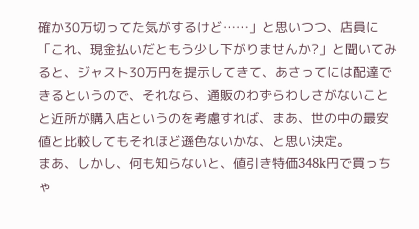確か30万切ってた気がするけど……」と思いつつ、店員に「これ、現金払いだともう少し下がりませんか?」と聞いてみると、ジャスト30万円を提示してきて、あさってには配達できるというので、それなら、通販のわずらわしさがないことと近所が購入店というのを考慮すれば、まあ、世の中の最安値と比較してもそれほど遜色ないかな、と思い決定。
まあ、しかし、何も知らないと、値引き特価348k円で買っちゃ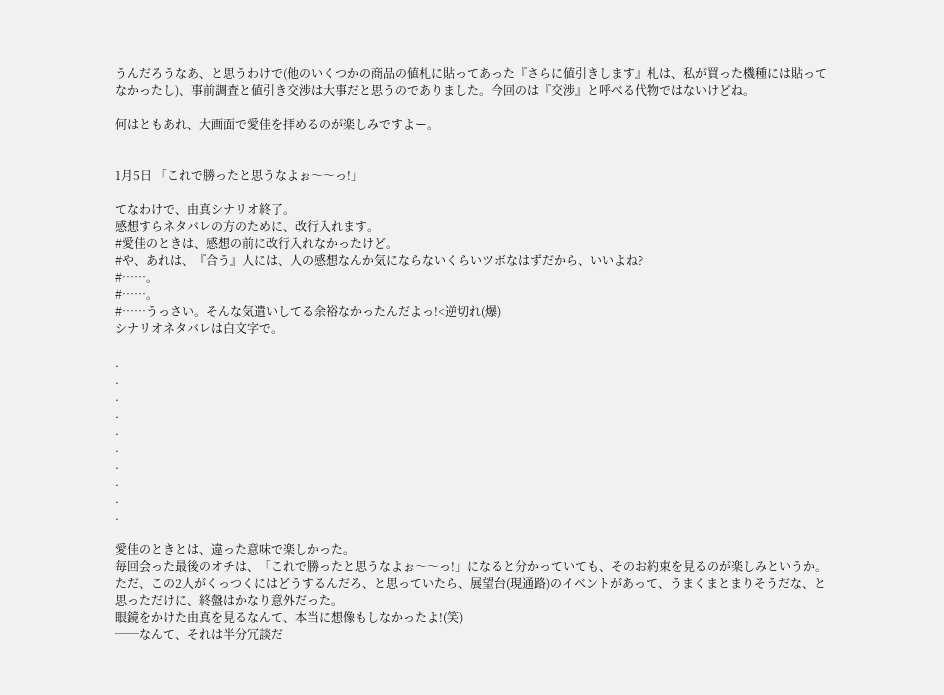うんだろうなあ、と思うわけで(他のいくつかの商品の値札に貼ってあった『さらに値引きします』札は、私が買った機種には貼ってなかったし)、事前調査と値引き交渉は大事だと思うのでありました。今回のは『交渉』と呼べる代物ではないけどね。

何はともあれ、大画面で愛佳を拝めるのが楽しみですよー。


1月5日 「これで勝ったと思うなよぉ〜〜っ!」

てなわけで、由真シナリオ終了。
感想すらネタバレの方のために、改行入れます。
#愛佳のときは、感想の前に改行入れなかったけど。
#や、あれは、『合う』人には、人の感想なんか気にならないくらいツボなはずだから、いいよね?
#……。
#……。
#……うっさい。そんな気遣いしてる余裕なかったんだよっ!<逆切れ(爆)
シナリオネタバレは白文字で。

.
.
.
.
.
.
.
.
.
.

愛佳のときとは、違った意味で楽しかった。
毎回会った最後のオチは、「これで勝ったと思うなよぉ〜〜っ!」になると分かっていても、そのお約束を見るのが楽しみというか。
ただ、この2人がくっつくにはどうするんだろ、と思っていたら、展望台(現通路)のイベントがあって、うまくまとまりそうだな、と思っただけに、終盤はかなり意外だった。
眼鏡をかけた由真を見るなんて、本当に想像もしなかったよ!(笑)
──なんて、それは半分冗談だ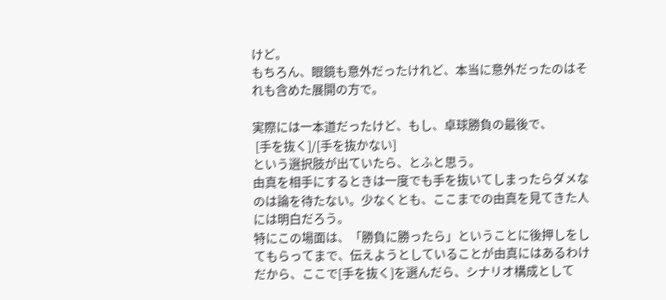けど。
もちろん、眼鏡も意外だったけれど、本当に意外だったのはそれも含めた展開の方で。

実際には一本道だったけど、もし、卓球勝負の最後で、
 [手を抜く]/[手を抜かない]
という選択肢が出ていたら、とふと思う。
由真を相手にするときは一度でも手を抜いてしまったらダメなのは論を待たない。少なくとも、ここまでの由真を見てきた人には明白だろう。
特にこの場面は、「勝負に勝ったら」ということに後押しをしてもらってまで、伝えようとしていることが由真にはあるわけだから、ここで[手を抜く]を選んだら、シナリオ構成として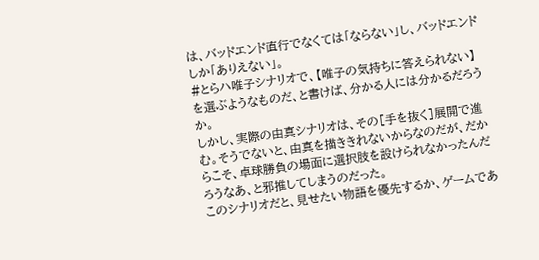は、バッドエンド直行でなくては「ならない」し、バッドエンドしか「ありえない」。
#とらハ唯子シナリオで、【唯子の気持ちに答えられない】を選ぶようなものだ、と書けば、分かる人には分かるだろうか。
しかし、実際の由真シナリオは、その[手を抜く]展開で進む。そうでないと、由真を描ききれないからなのだが、だからこそ、卓球勝負の場面に選択肢を設けられなかったんだろうなあ、と邪推してしまうのだった。
このシナリオだと、見せたい物語を優先するか、ゲームであ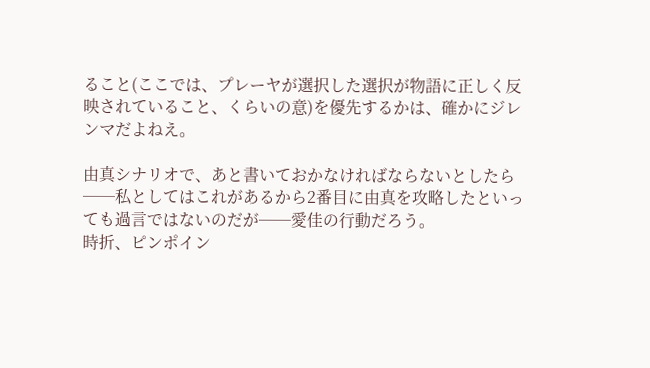ること(ここでは、プレーヤが選択した選択が物語に正しく反映されていること、くらいの意)を優先するかは、確かにジレンマだよねえ。

由真シナリオで、あと書いておかなければならないとしたら──私としてはこれがあるから2番目に由真を攻略したといっても過言ではないのだが──愛佳の行動だろう。
時折、ピンポイン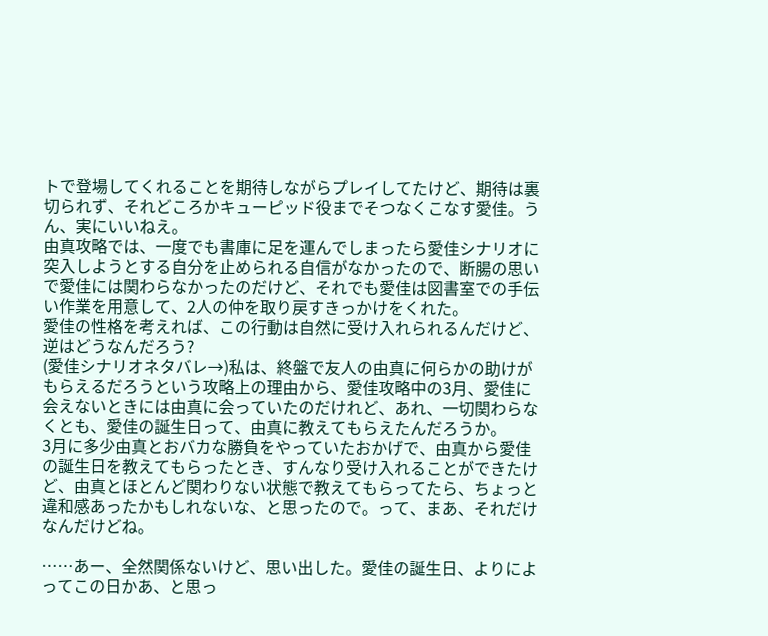トで登場してくれることを期待しながらプレイしてたけど、期待は裏切られず、それどころかキューピッド役までそつなくこなす愛佳。うん、実にいいねえ。
由真攻略では、一度でも書庫に足を運んでしまったら愛佳シナリオに突入しようとする自分を止められる自信がなかったので、断腸の思いで愛佳には関わらなかったのだけど、それでも愛佳は図書室での手伝い作業を用意して、2人の仲を取り戻すきっかけをくれた。
愛佳の性格を考えれば、この行動は自然に受け入れられるんだけど、逆はどうなんだろう?
(愛佳シナリオネタバレ→)私は、終盤で友人の由真に何らかの助けがもらえるだろうという攻略上の理由から、愛佳攻略中の3月、愛佳に会えないときには由真に会っていたのだけれど、あれ、一切関わらなくとも、愛佳の誕生日って、由真に教えてもらえたんだろうか。
3月に多少由真とおバカな勝負をやっていたおかげで、由真から愛佳の誕生日を教えてもらったとき、すんなり受け入れることができたけど、由真とほとんど関わりない状態で教えてもらってたら、ちょっと違和感あったかもしれないな、と思ったので。って、まあ、それだけなんだけどね。

……あー、全然関係ないけど、思い出した。愛佳の誕生日、よりによってこの日かあ、と思っ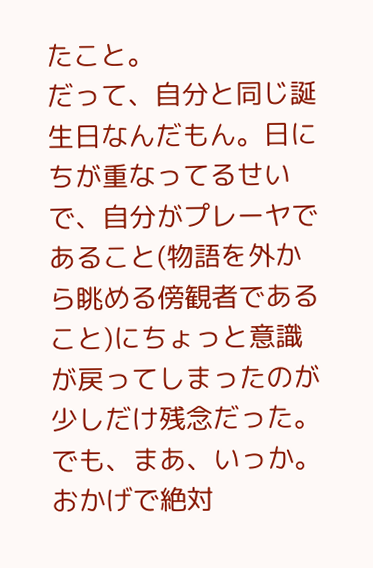たこと。
だって、自分と同じ誕生日なんだもん。日にちが重なってるせいで、自分がプレーヤであること(物語を外から眺める傍観者であること)にちょっと意識が戻ってしまったのが少しだけ残念だった。
でも、まあ、いっか。おかげで絶対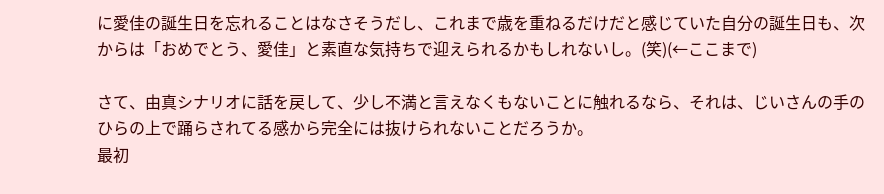に愛佳の誕生日を忘れることはなさそうだし、これまで歳を重ねるだけだと感じていた自分の誕生日も、次からは「おめでとう、愛佳」と素直な気持ちで迎えられるかもしれないし。(笑)(←ここまで)

さて、由真シナリオに話を戻して、少し不満と言えなくもないことに触れるなら、それは、じいさんの手のひらの上で踊らされてる感から完全には抜けられないことだろうか。
最初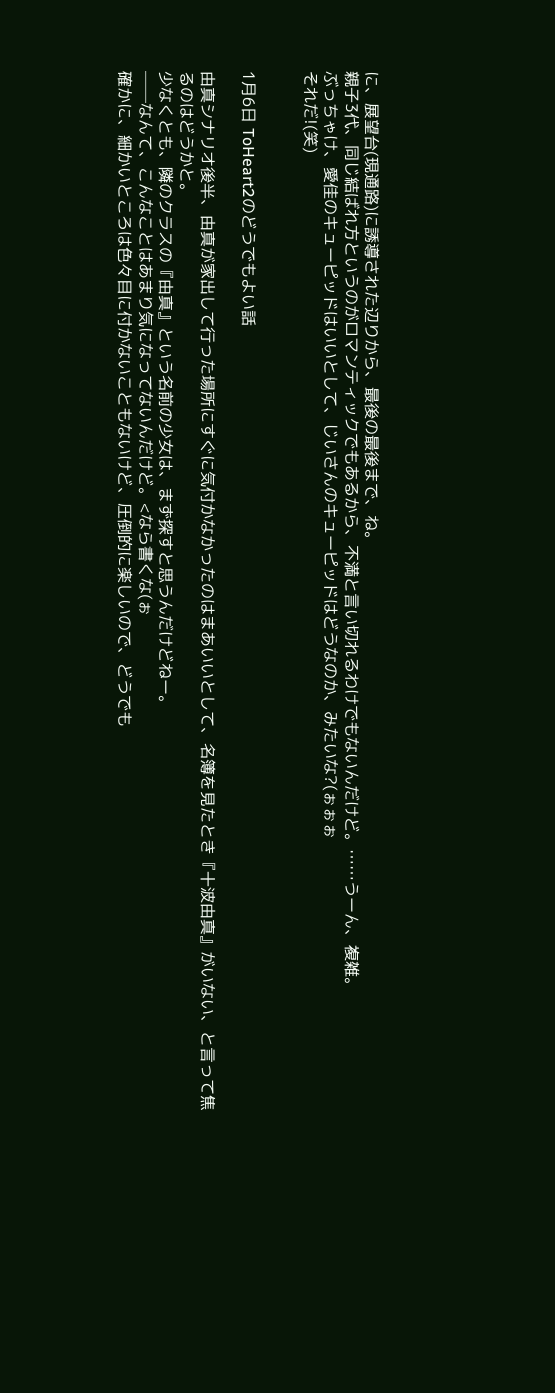に、展望台(現通路)に誘導された辺りから、最後の最後まで、ね。
親子3代、同じ結ばれ方というのがロマンティックでもあるから、不満と言い切れるわけでもないんだけど。……うーん、複雑。
ぶっちゃけ、愛佳のキューピッドはいいとして、じいさんのキューピッドはどうなのか、みたいな?(ぉぉぉ
それだ!(笑)


1月6日 ToHeart2のどうでもよい話

由真シナリオ後半、由真が家出して行った場所にすぐに気付かなかったのはまあいいとして、名簿を見たとき『十波由真』がいない、と言って焦るのはどうかと。
少なくとも、隣のクラスの『由真』という名前の少女は、まず探すと思うんだけどねー。
──なんて、こんなことはあまり気になってないんだけど。<なら書くな(ぉ
確かに、細かいところは色々目に付かないこともないけど、圧倒的に楽しいので、どうでも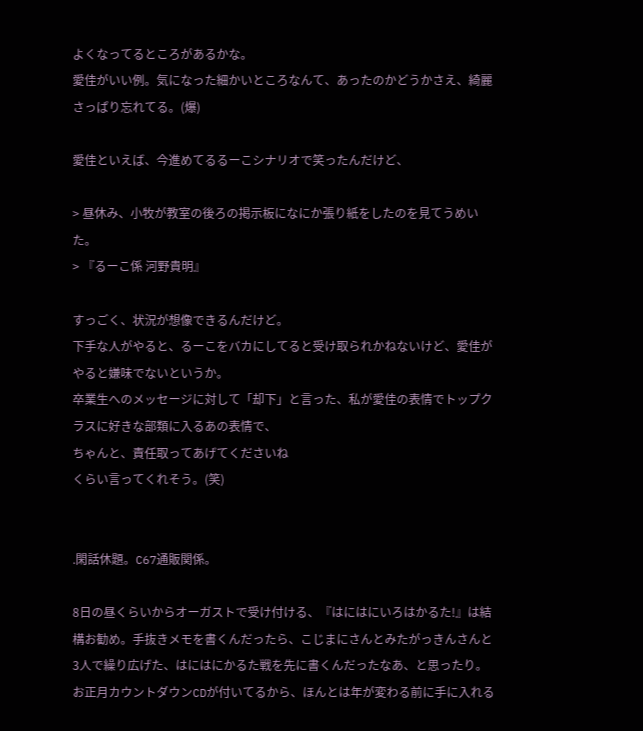よくなってるところがあるかな。
愛佳がいい例。気になった細かいところなんて、あったのかどうかさえ、綺麗さっぱり忘れてる。(爆)

愛佳といえば、今進めてるるーこシナリオで笑ったんだけど、

> 昼休み、小牧が教室の後ろの掲示板になにか張り紙をしたのを見てうめいた。
> 『るーこ係 河野貴明』

すっごく、状況が想像できるんだけど。
下手な人がやると、るーこをバカにしてると受け取られかねないけど、愛佳がやると嫌味でないというか。
卒業生へのメッセージに対して「却下」と言った、私が愛佳の表情でトップクラスに好きな部類に入るあの表情で、
ちゃんと、責任取ってあげてくださいね
くらい言ってくれそう。(笑)


.閑話休題。C67通販関係。

8日の昼くらいからオーガストで受け付ける、『はにはにいろはかるた!』は結構お勧め。手抜きメモを書くんだったら、こじまにさんとみたがっきんさんと3人で繰り広げた、はにはにかるた戦を先に書くんだったなあ、と思ったり。
お正月カウントダウンCDが付いてるから、ほんとは年が変わる前に手に入れる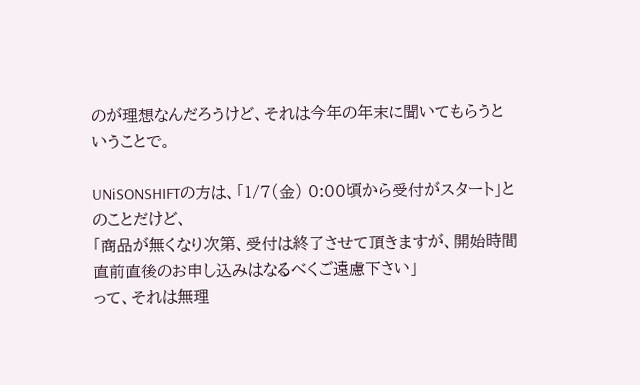のが理想なんだろうけど、それは今年の年末に聞いてもらうということで。

UNiSONSHIFTの方は、「1/7(金) 0:00頃から受付がスタート」とのことだけど、
「商品が無くなり次第、受付は終了させて頂きますが、開始時間直前直後のお申し込みはなるべくご遠慮下さい」
って、それは無理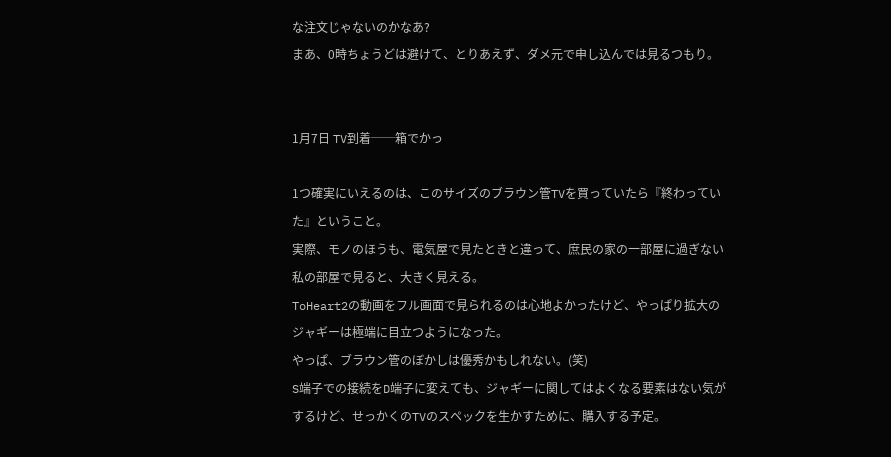な注文じゃないのかなあ?
まあ、0時ちょうどは避けて、とりあえず、ダメ元で申し込んでは見るつもり。


1月7日 TV到着──箱でかっ

1つ確実にいえるのは、このサイズのブラウン管TVを買っていたら『終わっていた』ということ。
実際、モノのほうも、電気屋で見たときと違って、庶民の家の一部屋に過ぎない私の部屋で見ると、大きく見える。
ToHeart2の動画をフル画面で見られるのは心地よかったけど、やっぱり拡大のジャギーは極端に目立つようになった。
やっぱ、ブラウン管のぼかしは優秀かもしれない。(笑)
S端子での接続をD端子に変えても、ジャギーに関してはよくなる要素はない気がするけど、せっかくのTVのスペックを生かすために、購入する予定。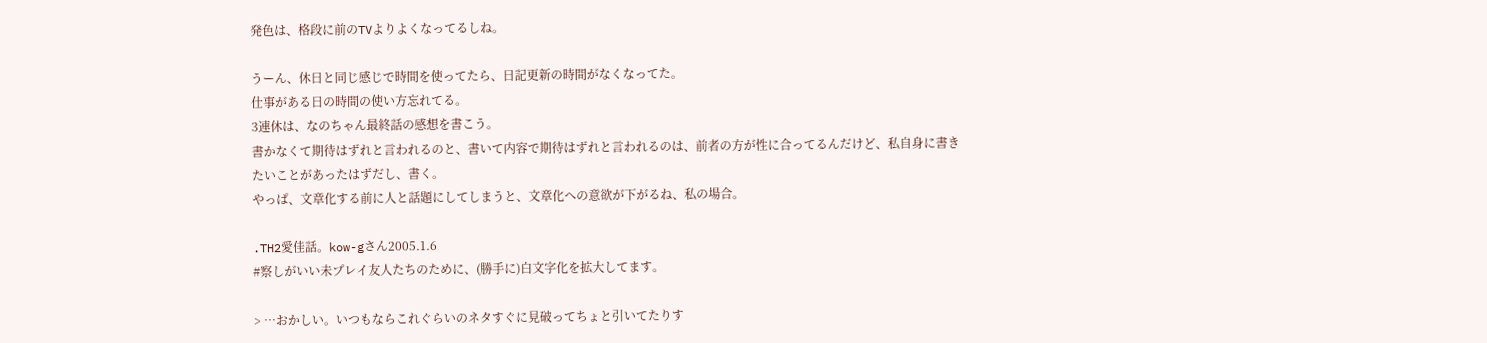発色は、格段に前のTVよりよくなってるしね。

うーん、休日と同じ感じで時間を使ってたら、日記更新の時間がなくなってた。
仕事がある日の時間の使い方忘れてる。
3連休は、なのちゃん最終話の感想を書こう。
書かなくて期待はずれと言われるのと、書いて内容で期待はずれと言われるのは、前者の方が性に合ってるんだけど、私自身に書きたいことがあったはずだし、書く。
やっぱ、文章化する前に人と話題にしてしまうと、文章化への意欲が下がるね、私の場合。

.TH2愛佳話。kow-gさん2005.1.6
#察しがいい未プレイ友人たちのために、(勝手に)白文字化を拡大してます。

> …おかしい。いつもならこれぐらいのネタすぐに見破ってちょと引いてたりす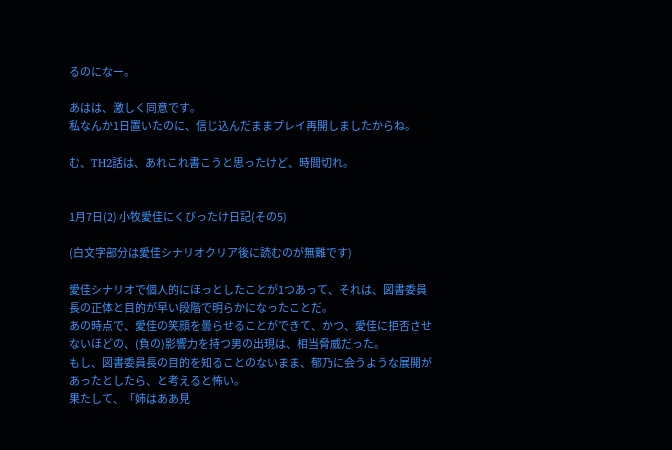るのになー。

あはは、激しく同意です。
私なんか1日置いたのに、信じ込んだままプレイ再開しましたからね。

む、TH2話は、あれこれ書こうと思ったけど、時間切れ。


1月7日(2) 小牧愛佳にくびったけ日記(その5)

(白文字部分は愛佳シナリオクリア後に読むのが無難です)

愛佳シナリオで個人的にほっとしたことが1つあって、それは、図書委員長の正体と目的が早い段階で明らかになったことだ。
あの時点で、愛佳の笑顔を曇らせることができて、かつ、愛佳に拒否させないほどの、(負の)影響力を持つ男の出現は、相当脅威だった。
もし、図書委員長の目的を知ることのないまま、郁乃に会うような展開があったとしたら、と考えると怖い。
果たして、「姉はああ見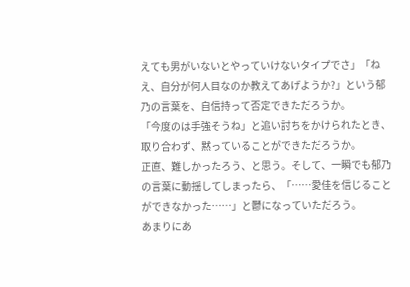えても男がいないとやっていけないタイプでさ」「ねえ、自分が何人目なのか教えてあげようか?」という郁乃の言葉を、自信持って否定できただろうか。
「今度のは手強そうね」と追い討ちをかけられたとき、取り合わず、黙っていることができただろうか。
正直、難しかったろう、と思う。そして、一瞬でも郁乃の言葉に動揺してしまったら、「……愛佳を信じることができなかった……」と鬱になっていただろう。
あまりにあ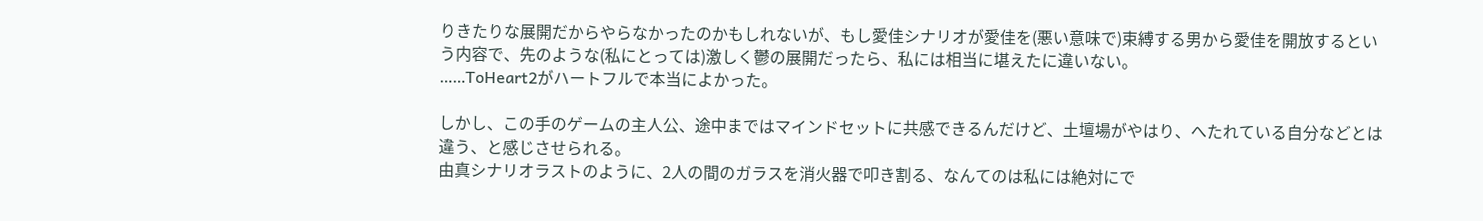りきたりな展開だからやらなかったのかもしれないが、もし愛佳シナリオが愛佳を(悪い意味で)束縛する男から愛佳を開放するという内容で、先のような(私にとっては)激しく鬱の展開だったら、私には相当に堪えたに違いない。
……ToHeart2がハートフルで本当によかった。

しかし、この手のゲームの主人公、途中まではマインドセットに共感できるんだけど、土壇場がやはり、へたれている自分などとは違う、と感じさせられる。
由真シナリオラストのように、2人の間のガラスを消火器で叩き割る、なんてのは私には絶対にで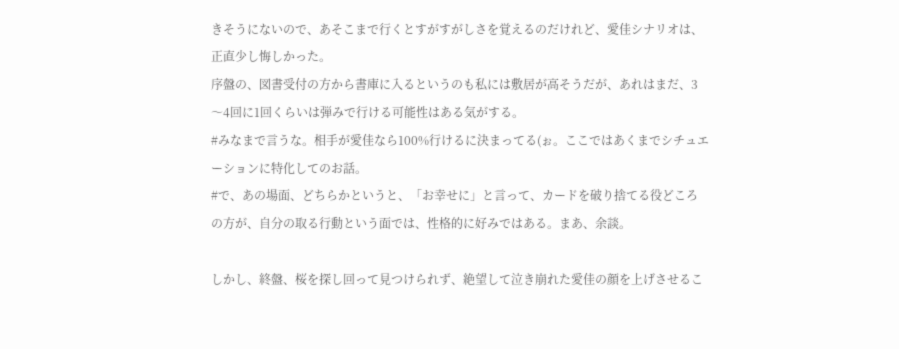きそうにないので、あそこまで行くとすがすがしさを覚えるのだけれど、愛佳シナリオは、正直少し悔しかった。
序盤の、図書受付の方から書庫に入るというのも私には敷居が高そうだが、あれはまだ、3〜4回に1回くらいは弾みで行ける可能性はある気がする。
#みなまで言うな。相手が愛佳なら100%行けるに決まってる(ぉ。ここではあくまでシチュエーションに特化してのお話。
#で、あの場面、どちらかというと、「お幸せに」と言って、カードを破り捨てる役どころの方が、自分の取る行動という面では、性格的に好みではある。まあ、余談。

しかし、終盤、桜を探し回って見つけられず、絶望して泣き崩れた愛佳の顔を上げさせるこ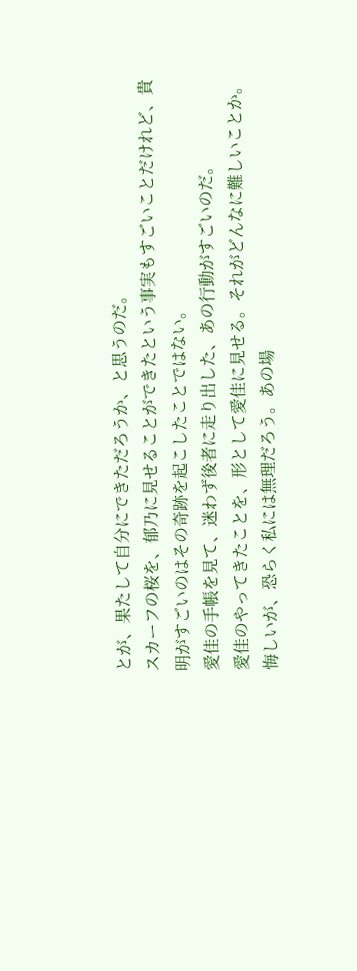とが、果たして自分にできただろうか、と思うのだ。
スカーフの桜を、郁乃に見せることができたという事実もすごいことだけれど、貴明がすごいのはその奇跡を起こしたことではない。
愛佳の手帳を見て、迷わず後者に走り出した、あの行動がすごいのだ。
愛佳のやってきたことを、形として愛佳に見せる。それがどんなに難しいことか。
悔しいが、恐らく私には無理だろう。あの場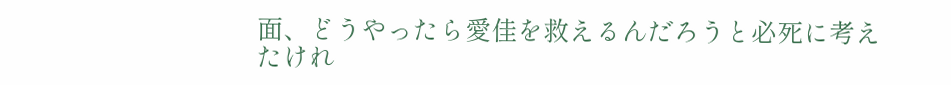面、どうやったら愛佳を救えるんだろうと必死に考えたけれ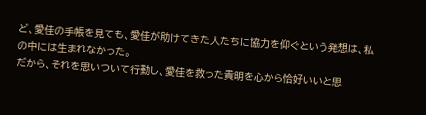ど、愛佳の手帳を見ても、愛佳が助けてきた人たちに協力を仰ぐという発想は、私の中には生まれなかった。
だから、それを思いついて行動し、愛佳を救った貴明を心から恰好いいと思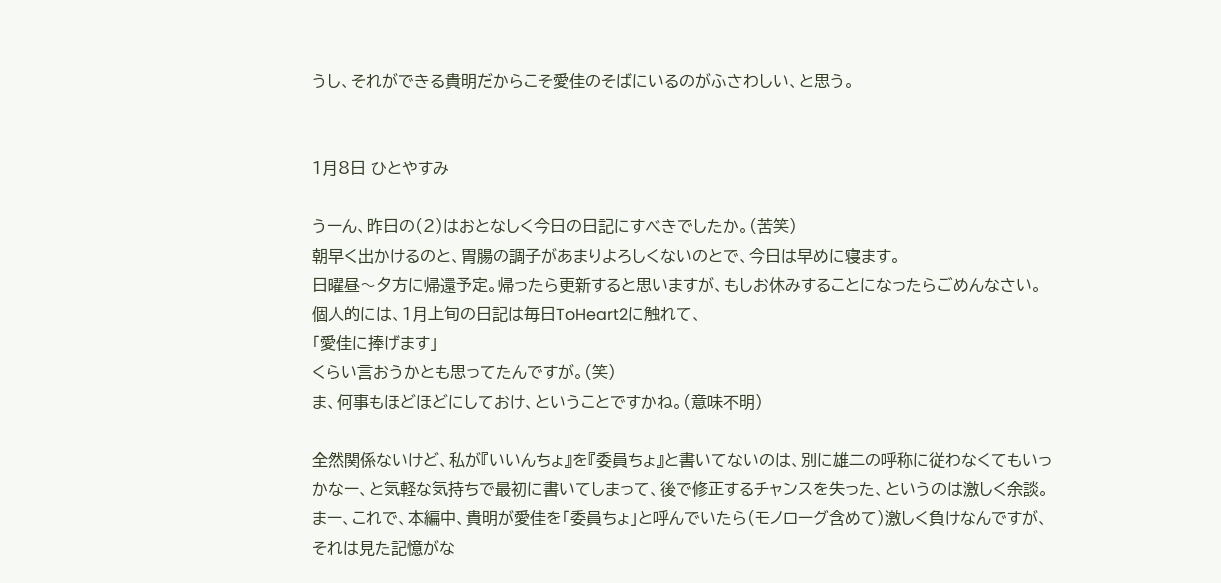うし、それができる貴明だからこそ愛佳のそばにいるのがふさわしい、と思う。


1月8日 ひとやすみ

うーん、昨日の(2)はおとなしく今日の日記にすべきでしたか。(苦笑)
朝早く出かけるのと、胃腸の調子があまりよろしくないのとで、今日は早めに寝ます。
日曜昼〜夕方に帰還予定。帰ったら更新すると思いますが、もしお休みすることになったらごめんなさい。
個人的には、1月上旬の日記は毎日ToHeart2に触れて、
「愛佳に捧げます」
くらい言おうかとも思ってたんですが。(笑)
ま、何事もほどほどにしておけ、ということですかね。(意味不明)

全然関係ないけど、私が『いいんちょ』を『委員ちょ』と書いてないのは、別に雄二の呼称に従わなくてもいっかなー、と気軽な気持ちで最初に書いてしまって、後で修正するチャンスを失った、というのは激しく余談。
まー、これで、本編中、貴明が愛佳を「委員ちょ」と呼んでいたら(モノローグ含めて)激しく負けなんですが、それは見た記憶がな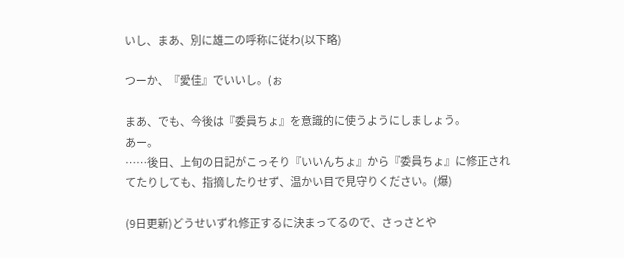いし、まあ、別に雄二の呼称に従わ(以下略)

つーか、『愛佳』でいいし。(ぉ

まあ、でも、今後は『委員ちょ』を意識的に使うようにしましょう。
あー。
……後日、上旬の日記がこっそり『いいんちょ』から『委員ちょ』に修正されてたりしても、指摘したりせず、温かい目で見守りください。(爆)

(9日更新)どうせいずれ修正するに決まってるので、さっさとや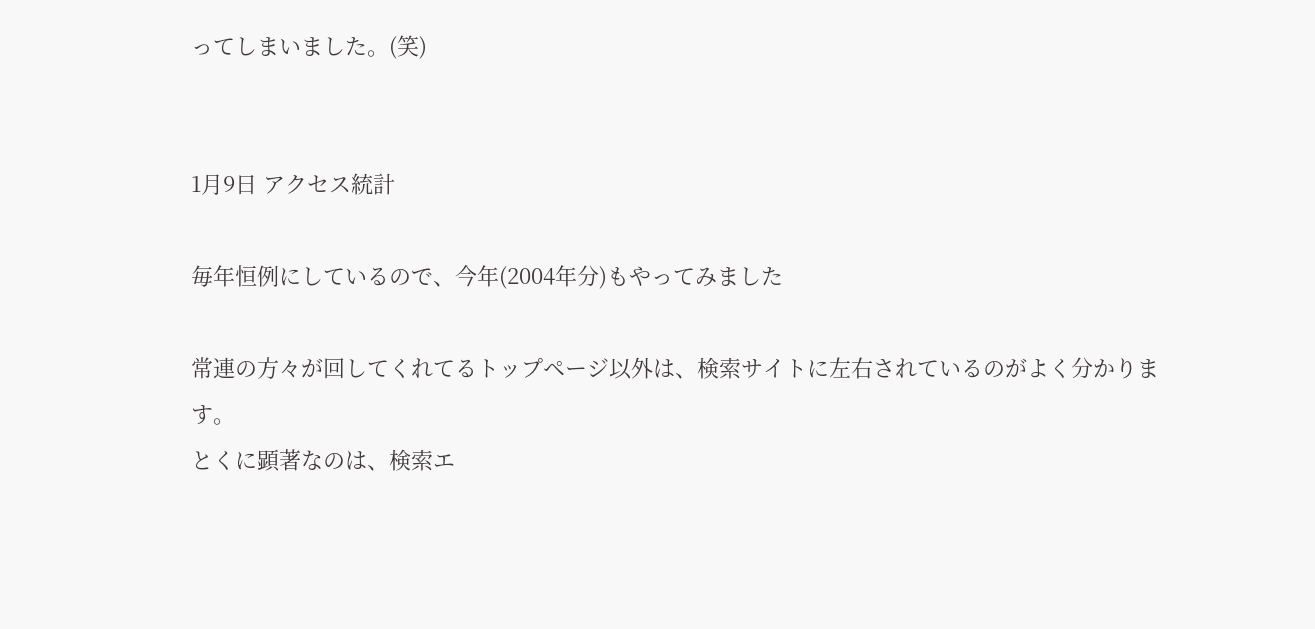ってしまいました。(笑)


1月9日 アクセス統計

毎年恒例にしているので、今年(2004年分)もやってみました

常連の方々が回してくれてるトップページ以外は、検索サイトに左右されているのがよく分かります。
とくに顕著なのは、検索エ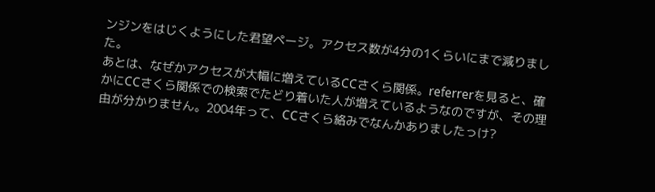ンジンをはじくようにした君望ページ。アクセス数が4分の1くらいにまで減りました。
あとは、なぜかアクセスが大幅に増えているCCさくら関係。referrerを見ると、確かにCCさくら関係での検索でたどり着いた人が増えているようなのですが、その理由が分かりません。2004年って、CCさくら絡みでなんかありましたっけ?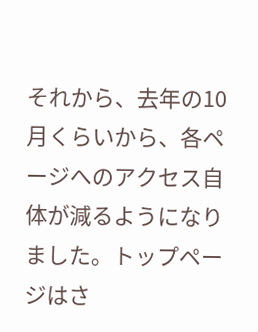それから、去年の10月くらいから、各ページへのアクセス自体が減るようになりました。トップページはさ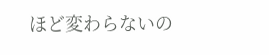ほど変わらないの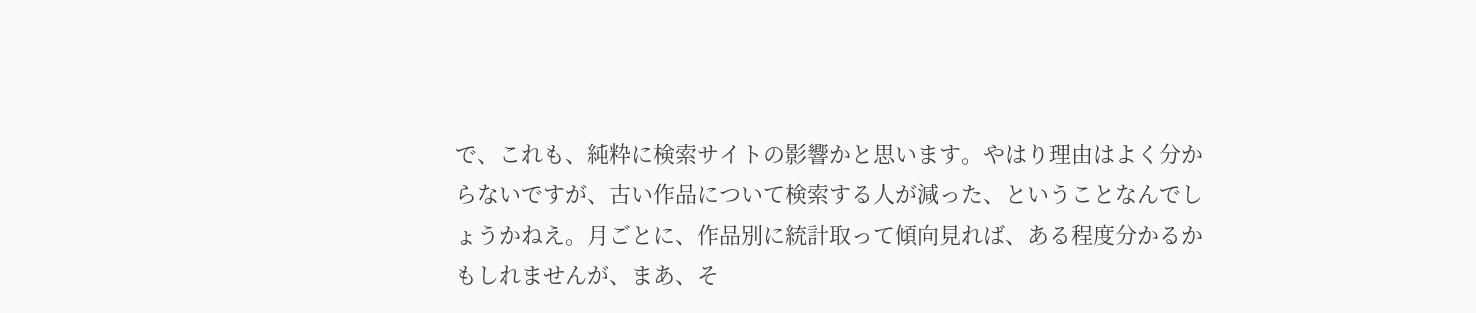で、これも、純粋に検索サイトの影響かと思います。やはり理由はよく分からないですが、古い作品について検索する人が減った、ということなんでしょうかねえ。月ごとに、作品別に統計取って傾向見れば、ある程度分かるかもしれませんが、まあ、そ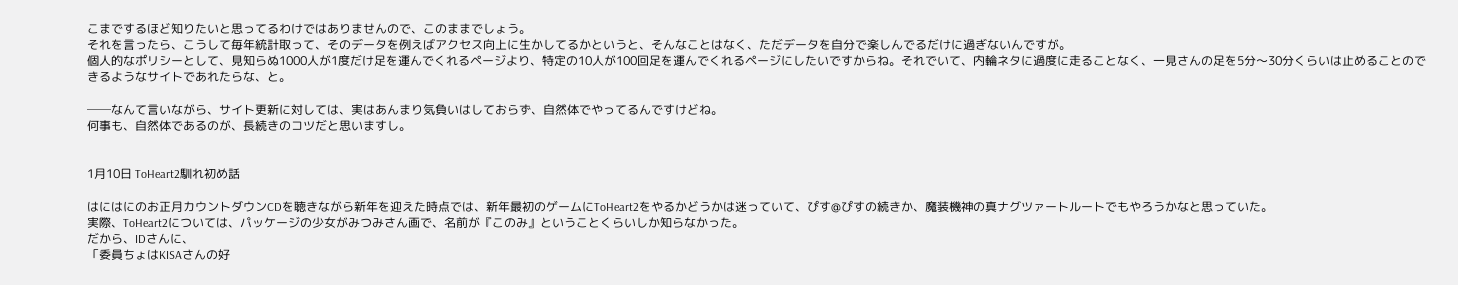こまでするほど知りたいと思ってるわけではありませんので、このままでしょう。
それを言ったら、こうして毎年統計取って、そのデータを例えばアクセス向上に生かしてるかというと、そんなことはなく、ただデータを自分で楽しんでるだけに過ぎないんですが。
個人的なポリシーとして、見知らぬ1000人が1度だけ足を運んでくれるページより、特定の10人が100回足を運んでくれるページにしたいですからね。それでいて、内輪ネタに過度に走ることなく、一見さんの足を5分〜30分くらいは止めることのできるようなサイトであれたらな、と。

──なんて言いながら、サイト更新に対しては、実はあんまり気負いはしておらず、自然体でやってるんですけどね。
何事も、自然体であるのが、長続きのコツだと思いますし。


1月10日 ToHeart2馴れ初め話

はにはにのお正月カウントダウンCDを聴きながら新年を迎えた時点では、新年最初のゲームにToHeart2をやるかどうかは迷っていて、ぴす@ぴすの続きか、魔装機神の真ナグツァートルートでもやろうかなと思っていた。
実際、ToHeart2については、パッケージの少女がみつみさん画で、名前が『このみ』ということくらいしか知らなかった。
だから、IDさんに、
「委員ちょはKISAさんの好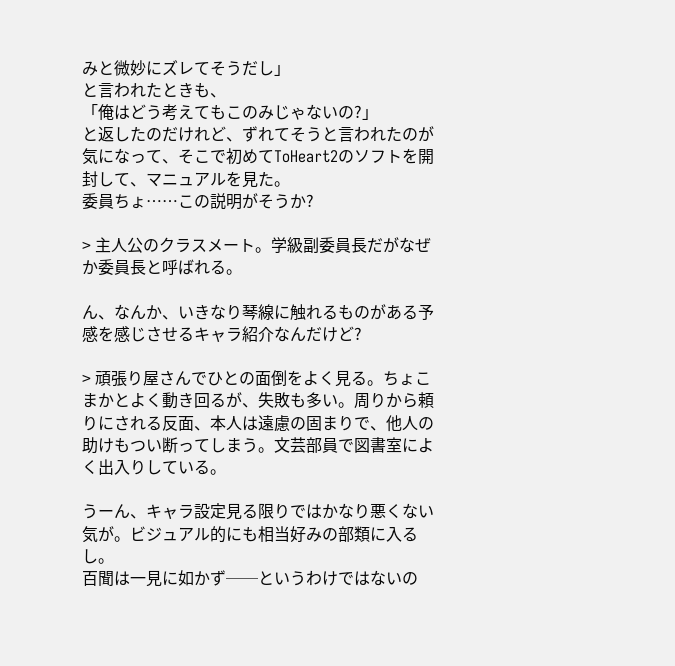みと微妙にズレてそうだし」
と言われたときも、
「俺はどう考えてもこのみじゃないの?」
と返したのだけれど、ずれてそうと言われたのが気になって、そこで初めてToHeart2のソフトを開封して、マニュアルを見た。
委員ちょ……この説明がそうか?

> 主人公のクラスメート。学級副委員長だがなぜか委員長と呼ばれる。

ん、なんか、いきなり琴線に触れるものがある予感を感じさせるキャラ紹介なんだけど?

> 頑張り屋さんでひとの面倒をよく見る。ちょこまかとよく動き回るが、失敗も多い。周りから頼りにされる反面、本人は遠慮の固まりで、他人の助けもつい断ってしまう。文芸部員で図書室によく出入りしている。

うーん、キャラ設定見る限りではかなり悪くない気が。ビジュアル的にも相当好みの部類に入るし。
百聞は一見に如かず──というわけではないの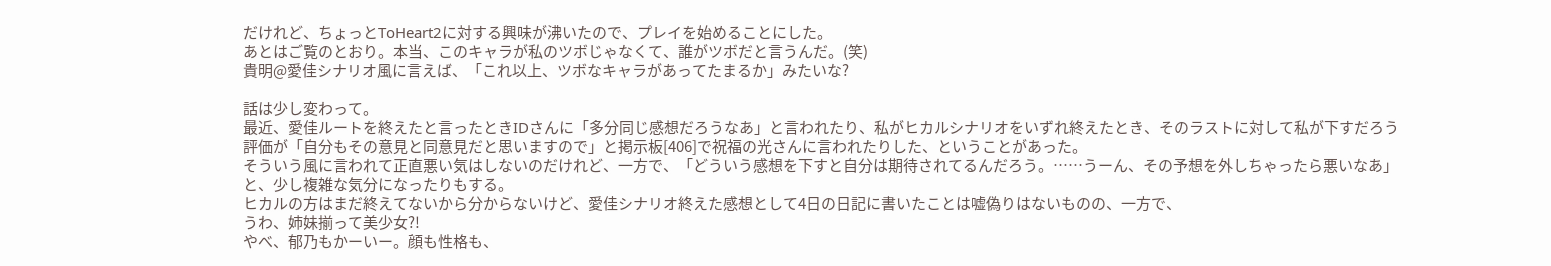だけれど、ちょっとToHeart2に対する興味が沸いたので、プレイを始めることにした。
あとはご覧のとおり。本当、このキャラが私のツボじゃなくて、誰がツボだと言うんだ。(笑)
貴明@愛佳シナリオ風に言えば、「これ以上、ツボなキャラがあってたまるか」みたいな?

話は少し変わって。
最近、愛佳ルートを終えたと言ったときIDさんに「多分同じ感想だろうなあ」と言われたり、私がヒカルシナリオをいずれ終えたとき、そのラストに対して私が下すだろう評価が「自分もその意見と同意見だと思いますので」と掲示板[406]で祝福の光さんに言われたりした、ということがあった。
そういう風に言われて正直悪い気はしないのだけれど、一方で、「どういう感想を下すと自分は期待されてるんだろう。……うーん、その予想を外しちゃったら悪いなあ」と、少し複雑な気分になったりもする。
ヒカルの方はまだ終えてないから分からないけど、愛佳シナリオ終えた感想として4日の日記に書いたことは嘘偽りはないものの、一方で、
うわ、姉妹揃って美少女?!
やべ、郁乃もかーいー。顔も性格も、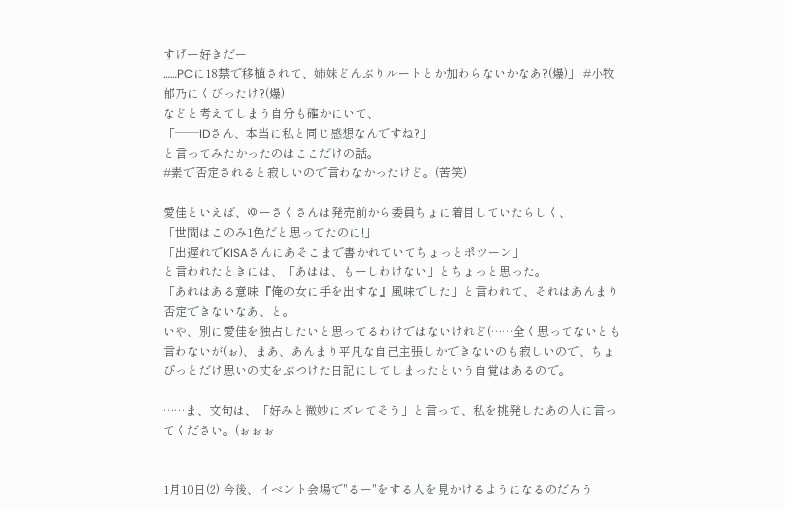すげー好きだー
……PCに18禁で移植されて、姉妹どんぶりルートとか加わらないかなあ?(爆)」 #小牧郁乃にくびったけ?(爆)
などと考えてしまう自分も確かにいて、
「──IDさん、本当に私と同じ感想なんですね?」
と言ってみたかったのはここだけの話。
#素で否定されると寂しいので言わなかったけど。(苦笑)

愛佳といえば、ゆーさくさんは発売前から委員ちょに着目していたらしく、
「世間はこのみ1色だと思ってたのに!」
「出遅れでKISAさんにあそこまで書かれていてちょっとポツーン」
と言われたときには、「あはは、もーしわけない」とちょっと思った。
「あれはある意味『俺の女に手を出すな』風味でした」と言われて、それはあんまり否定できないなあ、と。
いや、別に愛佳を独占したいと思ってるわけではないけれど(……全く思ってないとも言わないが(ぉ)、まあ、あんまり平凡な自己主張しかできないのも寂しいので、ちょぴっとだけ思いの丈をぶつけた日記にしてしまったという自覚はあるので。

……ま、文句は、「好みと微妙にズレてそう」と言って、私を挑発したあの人に言ってください。(ぉぉぉ


1月10日(2) 今後、イベント会場で"るー"をする人を見かけるようになるのだろう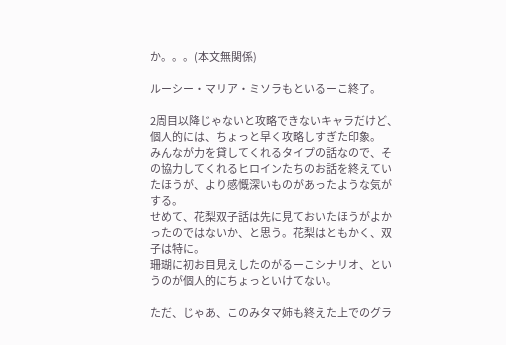か。。。(本文無関係)

ルーシー・マリア・ミソラもといるーこ終了。

2周目以降じゃないと攻略できないキャラだけど、個人的には、ちょっと早く攻略しすぎた印象。
みんなが力を貸してくれるタイプの話なので、その協力してくれるヒロインたちのお話を終えていたほうが、より感慨深いものがあったような気がする。
せめて、花梨双子話は先に見ておいたほうがよかったのではないか、と思う。花梨はともかく、双子は特に。
珊瑚に初お目見えしたのがるーこシナリオ、というのが個人的にちょっといけてない。

ただ、じゃあ、このみタマ姉も終えた上でのグラ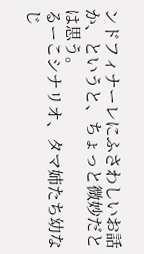ンドフィナーレにふさわしいお話か、というと、ちょっと微妙だとは思う。
るーこシナリオ、タマ姉たち幼なじ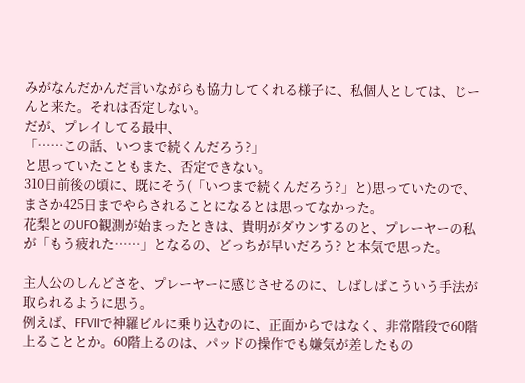みがなんだかんだ言いながらも協力してくれる様子に、私個人としては、じーんと来た。それは否定しない。
だが、プレイしてる最中、
「……この話、いつまで続くんだろう?」
と思っていたこともまた、否定できない。
310日前後の頃に、既にそう(「いつまで続くんだろう?」と)思っていたので、まさか425日までやらされることになるとは思ってなかった。
花梨とのUFO観測が始まったときは、貴明がダウンするのと、プレーヤーの私が「もう疲れた……」となるの、どっちが早いだろう? と本気で思った。

主人公のしんどさを、プレーヤーに感じさせるのに、しばしばこういう手法が取られるように思う。
例えば、FFVIIで神羅ビルに乗り込むのに、正面からではなく、非常階段で60階上ることとか。60階上るのは、パッドの操作でも嫌気が差したもの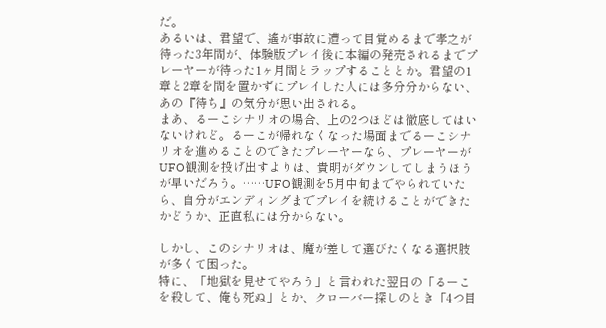だ。
あるいは、君望で、遙が事故に遭って目覚めるまで孝之が待った3年間が、体験版プレイ後に本編の発売されるまでプレーヤーが待った1ヶ月間とラップすることとか。君望の1章と2章を間を置かずにプレイした人には多分分からない、あの『待ち』の気分が思い出される。
まあ、るーこシナリオの場合、上の2つほどは徹底してはいないけれど。るーこが帰れなくなった場面までるーこシナリオを進めることのできたプレーヤーなら、プレーヤーがUFO観測を投げ出すよりは、貴明がダウンしてしまうほうが早いだろう。……UFO観測を5月中旬までやられていたら、自分がエンディングまでプレイを続けることができたかどうか、正直私には分からない。

しかし、このシナリオは、魔が差して選びたくなる選択肢が多くて困った。
特に、「地獄を見せてやろう」と言われた翌日の「るーこを殺して、俺も死ぬ」とか、クローバー探しのとき「4つ目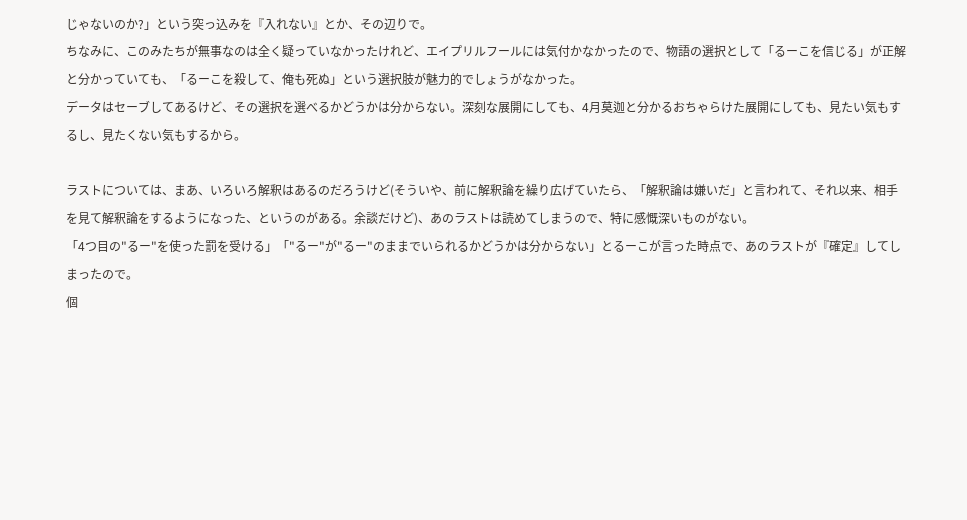じゃないのか?」という突っ込みを『入れない』とか、その辺りで。
ちなみに、このみたちが無事なのは全く疑っていなかったけれど、エイプリルフールには気付かなかったので、物語の選択として「るーこを信じる」が正解と分かっていても、「るーこを殺して、俺も死ぬ」という選択肢が魅力的でしょうがなかった。
データはセーブしてあるけど、その選択を選べるかどうかは分からない。深刻な展開にしても、4月莫迦と分かるおちゃらけた展開にしても、見たい気もするし、見たくない気もするから。

ラストについては、まあ、いろいろ解釈はあるのだろうけど(そういや、前に解釈論を繰り広げていたら、「解釈論は嫌いだ」と言われて、それ以来、相手を見て解釈論をするようになった、というのがある。余談だけど)、あのラストは読めてしまうので、特に感慨深いものがない。
「4つ目の"るー"を使った罰を受ける」「"るー"が"るー"のままでいられるかどうかは分からない」とるーこが言った時点で、あのラストが『確定』してしまったので。
個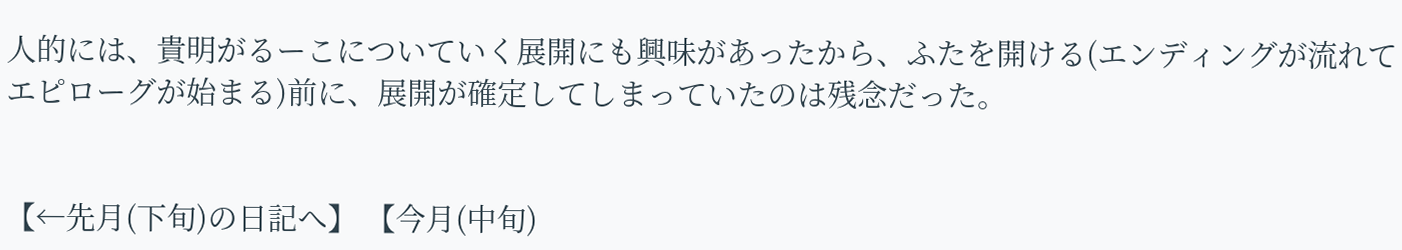人的には、貴明がるーこについていく展開にも興味があったから、ふたを開ける(エンディングが流れてエピローグが始まる)前に、展開が確定してしまっていたのは残念だった。


【←先月(下旬)の日記へ】 【今月(中旬)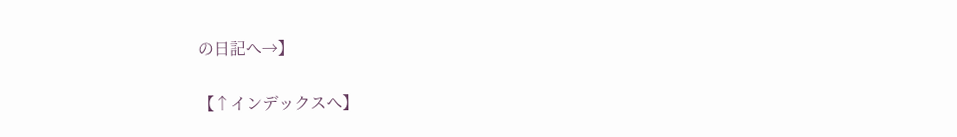の日記へ→】

【↑インデックスへ】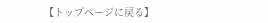【トップページに戻る】